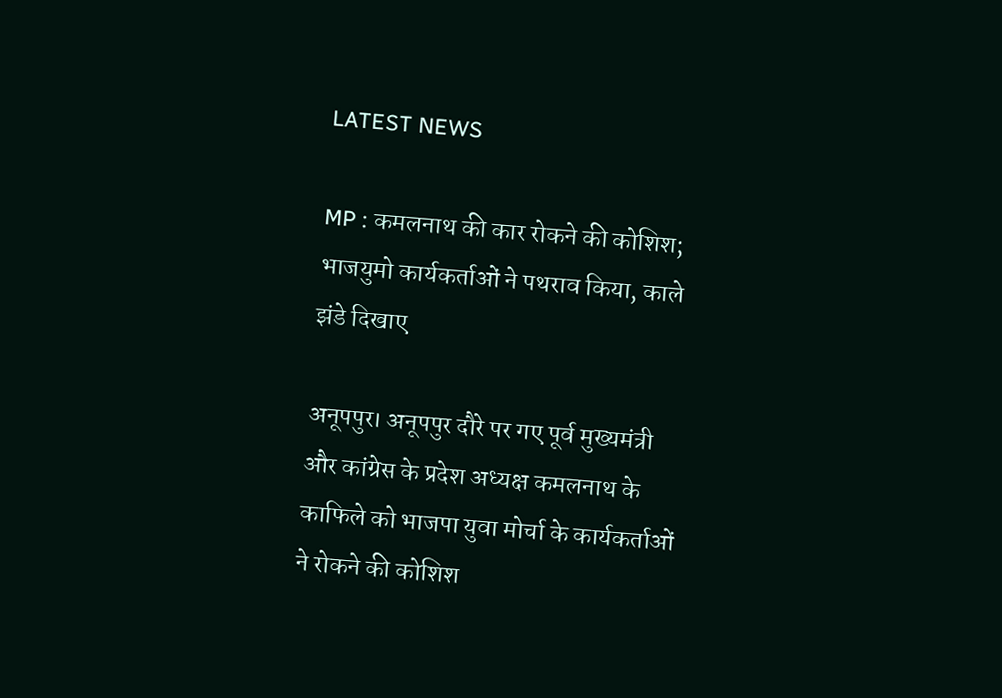LATEST NEWS

MP : कमलनाथ की कार रोकने की कोशिश; भाजयुमो कार्यकर्ताओं ने पथराव किया, काले झंडे दिखाए

अनूपपुर। अनूपपुर दौरे पर गए पूर्व मुख्यमंत्री और कांग्रेस के प्रदेश अध्यक्ष कमलनाथ के काफिले को भाजपा युवा मोर्चा के कार्यकर्ताओं ने रोकने की कोशिश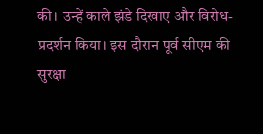की। उन्हें काले झंडे दिखाए और विरोध-प्रदर्शन किया। इस दौरान पूर्व सीएम की सुरक्षा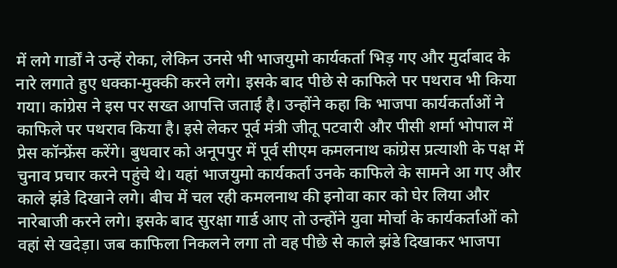में लगे गार्डों ने उन्हें रोका, लेकिन उनसे भी भाजयुमो कार्यकर्ता भिड़ गए और मुर्दाबाद के नारे लगाते हुए धक्का-मुक्की करने लगे। इसके बाद पीछे से काफिले पर पथराव भी किया गया। कांग्रेस ने इस पर सख्त आपत्ति जताई है। उन्होंने कहा कि भाजपा कार्यकर्ताओं ने काफिले पर पथराव किया है। इसे लेकर पूर्व मंत्री जीतू पटवारी और पीसी शर्मा भोपाल में प्रेस कॉन्फ्रेंस करेंगे। बुधवार को अनूपपुर में पूर्व सीएम कमलनाथ कांग्रेस प्रत्याशी के पक्ष में चुनाव प्रचार करने पहुंचे थे। यहां भाजयुमो कार्यकर्ता उनके काफिले के सामने आ गए और काले झंडे दिखाने लगे। बीच में चल रही कमलनाथ की इनोवा कार को घेर लिया और नारेबाजी करने लगे। इसके बाद सुरक्षा गार्ड आए तो उन्होंने युवा मोर्चा के कार्यकर्ताओं को वहां से खदेड़ा। जब काफिला निकलने लगा तो वह पीछे से काले झंडे दिखाकर भाजपा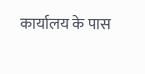कार्यालय के पास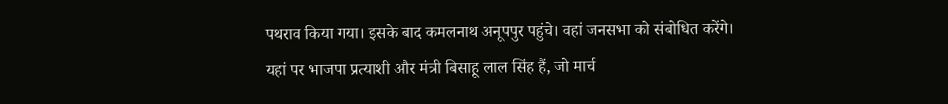पथराव किया गया। इसके बाद कमलनाथ अनूपपुर पहुंचे। वहां जनसभा को संबोधित करेंगे। यहां पर भाजपा प्रत्याशी और मंत्री बिसाहू लाल सिंह हैं, जो मार्च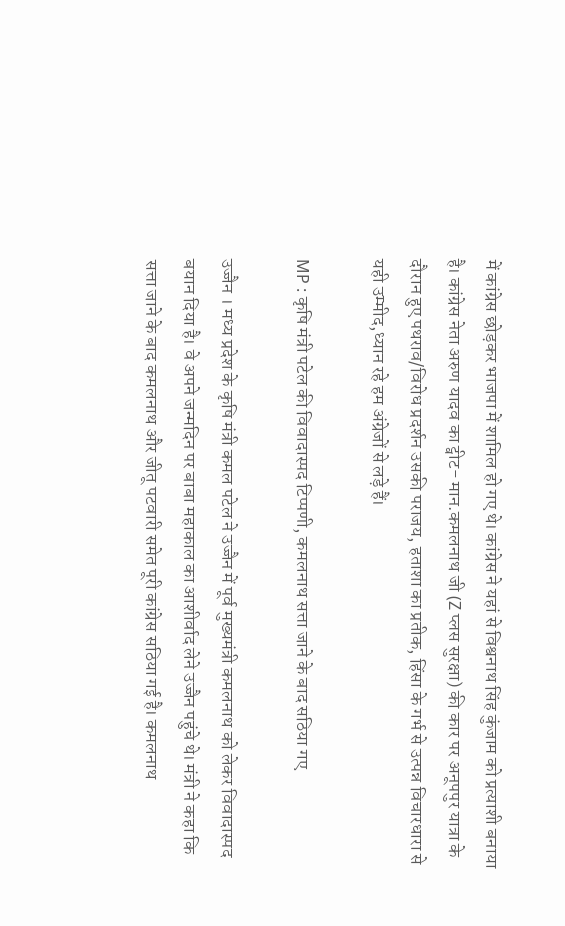में कांग्रेस छोड़कर भाजपा में शामिल हो गए थे। कांग्रेस ने यहां से विश्वनाथ सिंह कुंजाम को प्रत्याशी बनाया है। कांग्रेस नेता अरुण यादव का ट्वीट- मान.कमलनाथ जी (Z प्लस सुरक्षा) की कार पर अनूपपुर यात्रा के दौरान हुए पथराव/विरोध प्रदर्शन उसकी पराजय, हताशा का प्रतीक, हिंसा के गर्भ से उत्पन्न विचारधारा से यही उम्मीद,ध्यान रहे हम अंग्रेजों से लड़े हैं।

MP : कृषि मंत्री पटेल की विवादास्पद टिप्पणी, कमलनाथ सत्ता जाने के बाद सठिया गए

उज्जैन । मध्य प्रदेश के कृषि मंत्री कमल पटेल ने उज्जैन में पूर्व मुख्यमंत्री कमलनाथ को लेकर विवादास्पद बयान दिया है। वे अपने जन्मदिन पर बाबा महाकाल का आशीर्वाद लेने उज्जैन पहुंचे थे। मंत्री ने कहा कि सत्ता जाने के बाद कमलनाथ और जीतू पटवारी समेत पूरी कांग्रेस सठिया गई है। कमलनाथ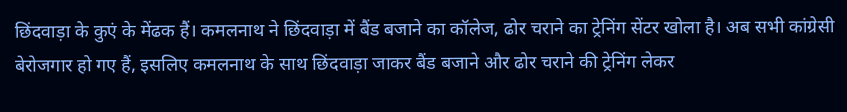छिंदवाड़ा के कुएं के मेंढक हैं। कमलनाथ ने छिंदवाड़ा में बैंड बजाने का कॉलेज, ढोर चराने का ट्रेनिंग सेंटर खोला है। अब सभी कांग्रेसी बेरोजगार हो गए हैं, इसलिए कमलनाथ के साथ छिंदवाड़ा जाकर बैंड बजाने और ढोर चराने की ट्रेनिंग लेकर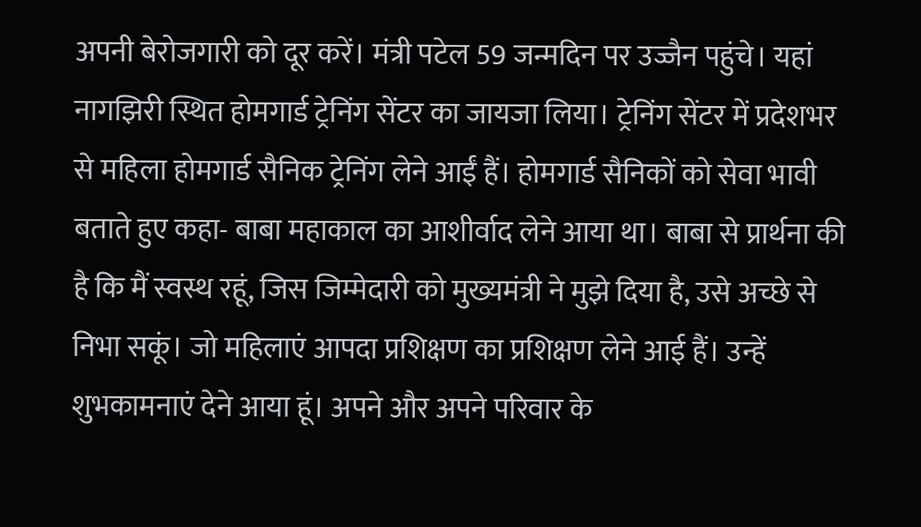अपनी बेरोजगारी को दूर करें। मंत्री पटेल 59 जन्मदिन पर उज्जैन पहुंचे। यहां नागझिरी स्थित होमगार्ड ट्रेनिंग सेंटर का जायजा लिया। ट्रेनिंग सेंटर में प्रदेशभर से महिला होमगार्ड सैनिक ट्रेनिंग लेने आईं हैं। होमगार्ड सैनिकों को सेवा भावी बताते हुए कहा- बाबा महाकाल का आशीर्वाद लेने आया था। बाबा से प्रार्थना की है कि मैं स्वस्थ रहूं, जिस जिम्मेदारी को मुख्यमंत्री ने मुझे दिया है, उसे अच्छे से निभा सकूं। जो महिलाएं आपदा प्रशिक्षण का प्रशिक्षण लेने आई हैं। उन्हें शुभकामनाएं देने आया हूं। अपने और अपने परिवार के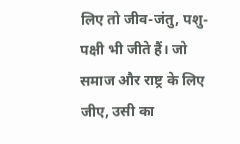लिए तो जीव-जंतु, पशु-पक्षी भी जीते हैं। जो समाज और राष्ट्र के लिए जीए, उसी का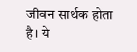जीवन सार्थक होता है। ये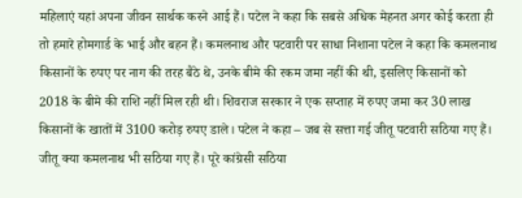महिलाएं यहां अपना जीवन सार्थक करने आई हैं। पटेल ने कहा कि सबसे अधिक मेहनत अगर कोई करता ही तो हमारे होमगार्ड के भाई और बहन हैं। कमलनाथ और पटवारी पर साधा निशाना पटेल ने कहा कि कमलनाथ किसानों के रुपए पर नाग की तरह बैठे थे, उनके बीमे की रकम जमा नहीं की थी, इसलिए किसानों को 2018 के बीमे की राशि नहीं मिल रही थी। शिवराज सरकार ने एक सप्ताह में रुपए जमा कर 30 लाख किसानों के खातों में 3100 करोड़ रुपए डाले। पटेल ने कहा – जब से सत्ता गई जीतू पटवारी सठिया गए हैं। जीतू क्या कमलनाथ भी सठिया गए हैं। पूरे कांग्रेसी सठिया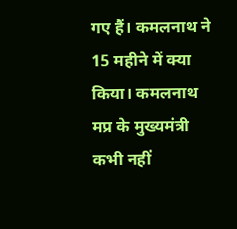गए हैं। कमलनाथ ने 15 महीने में क्या किया। कमलनाथ मप्र के मुख्यमंत्री कभी नहीं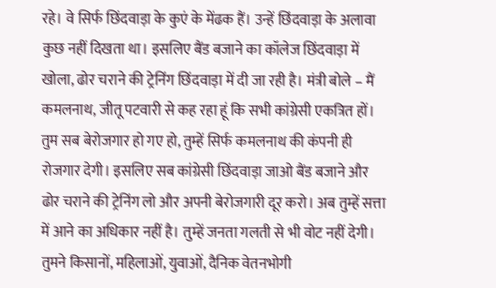रहे। वे सिर्फ छिंदवाड़ा के कुएं के मेंढक हैं। उन्हें छिंदवाड़ा के अलावा कुछ नहीं दिखता था। इसलिए बैंड बजाने का कॉलेज छिंदवाड़ा में खोला, ढोर चराने की ट्रेनिंग छिंदवाड़ा में दी जा रही है। मंत्री बोले – मैं कमलनाथ, जीतू पटवारी से कह रहा हूं कि सभी कांग्रेसी एकत्रित हों। तुम सब बेरोजगार हो गए हो, तुम्हें सिर्फ कमलनाथ की कंपनी ही रोजगार देगी। इसलिए सब कांग्रेसी छिंदवाड़ा जाओ बैंड बजाने और ढोर चराने की ट्रेनिंग लो और अपनी बेरोजगारी दूर करो। अब तुम्हें सत्ता में आने का अधिकार नहीं है। तुम्हें जनता गलती से भी वोट नहीं देगी। तुमने किसानों, महिलाओं, युवाओं, दैनिक वेतनभोगी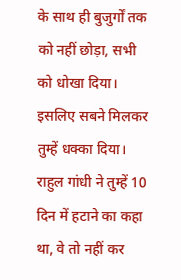के साथ ही बुजुर्गों तक को नहीं छोड़ा, सभी को धोखा दिया। इसलिए सबने मिलकर तुम्हें धक्का दिया। राहुल गांधी ने तुम्हें 10 दिन में हटाने का कहा था, वे तो नहीं कर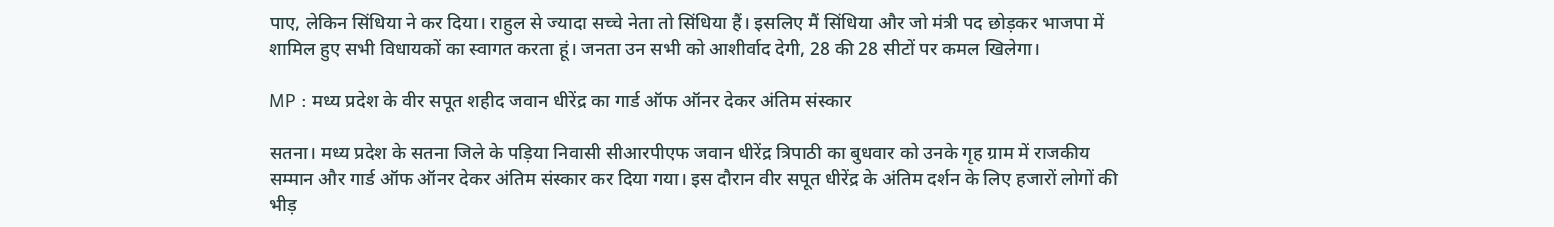पाए, लेकिन सिंधिया ने कर दिया। राहुल से ज्यादा सच्चे नेता तो सिंधिया हैं। इसलिए मैं सिंधिया और जो मंत्री पद छोड़कर भाजपा में शामिल हुए सभी विधायकों का स्वागत करता हूं। जनता उन सभी को आशीर्वाद देगी, 28 की 28 सीटों पर कमल खिलेगा।

MP : मध्य प्रदेश के वीर सपूत शहीद जवान धीरेंद्र का गार्ड ऑफ ऑनर देकर अंतिम संस्कार

सतना। मध्य प्रदेश के सतना जिले के पड़िया निवासी सीआरपीएफ जवान धीरेंद्र त्रिपाठी का बुधवार को उनके गृह ग्राम में राजकीय सम्मान और गार्ड ऑफ ऑनर देकर अंतिम संस्कार कर दिया गया। इस दौरान वीर सपूत धीरेंद्र के अंतिम दर्शन के लिए हजारों लोगों की भीड़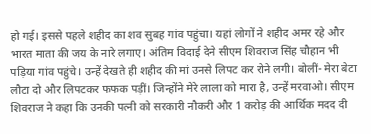हो गई। इससे पहले शहीद का शव सुबह गांव पहुंचा। यहां लोगों ने शहीद अमर रहे और भारत माता की जय के नारे लगाए। अंतिम विदाई देने सीएम शिवराज सिंह चौहान भी पड़िया गांव पहुंचे। उन्हें देखते ही शहीद की मां उनसे लिपट कर रोने लगी। बोलीं- मेरा बेटा लौटा दो और लिपटकर फफक पड़ीं। जिन्होंने मेरे लाला को मारा है, उन्हें मरवाओ। सीएम शिवराज ने कहा कि उनकी पत्नी को सरकारी नौकरी और 1 करोड़ की आर्थिक मदद दी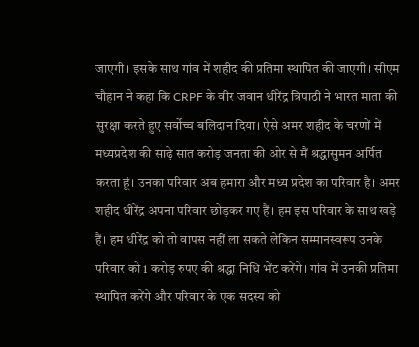जाएगी। इसके साथ गांव में शहीद की प्रतिमा स्थापित की जाएगी। सीएम चौहान ने कहा कि CRPF के वीर जवान धीरेंद्र त्रिपाठी ने भारत माता की सुरक्षा करते हुए सर्वोच्च बलिदान दिया। ऐसे अमर शहीद के चरणों में मध्यप्रदेश की साढ़े सात करोड़ जनता की ओर से मैं श्रद्धासुमन अर्पित करता हूं। उनका परिवार अब हमारा और मध्य प्रदेश का परिवार है। अमर शहीद धीरेंद्र अपना परिवार छोड़कर गए हैं। हम इस परिवार के साथ खड़े हैं। हम धीरेंद्र को तो वापस नहीं ला सकते लेकिन सम्मानस्वरूप उनके परिवार को 1 करोड़ रुपए की श्रद्धा निधि भेंट करेंगे। गांव में उनकी प्रतिमा स्थापित करेंगे और परिवार के एक सदस्य को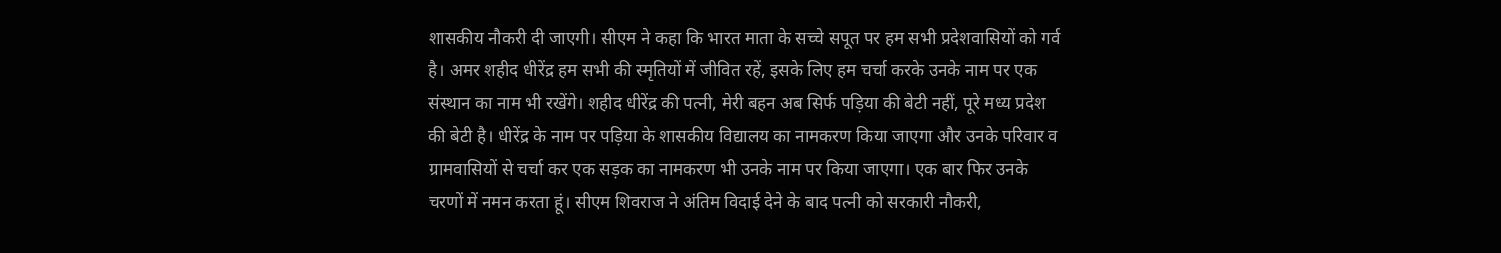शासकीय नौकरी दी जाएगी। सीएम ने कहा कि भारत माता के सच्चे सपूत पर हम सभी प्रदेशवासियों को गर्व है। अमर शहीद धीरेंद्र हम सभी की स्मृतियों में जीवित रहें, इसके लिए हम चर्चा करके उनके नाम पर एक संस्थान का नाम भी रखेंगे। शहीद धीरेंद्र की पत्नी, मेरी बहन अब सिर्फ पड़िया की बेटी नहीं, पूरे मध्य प्रदेश की बेटी है। धीरेंद्र के नाम पर पड़िया के शासकीय विद्यालय का नामकरण किया जाएगा और उनके परिवार व ग्रामवासियों से चर्चा कर एक सड़क का नामकरण भी उनके नाम पर किया जाएगा। एक बार फिर उनके चरणों में नमन करता हूं। सीएम शिवराज ने अंतिम विदाई देने के बाद पत्नी को सरकारी नौकरी,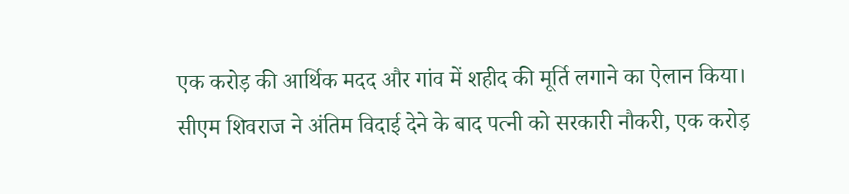एक करोड़ की आर्थिक मदद और गांव में शहीद की मूर्ति लगाने का ऐलान किया। सीएम शिवराज ने अंतिम विदाई देने के बाद पत्नी को सरकारी नौकरी, एक करोड़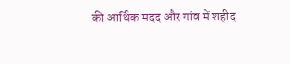की आर्थिक मदद और गांव में शहीद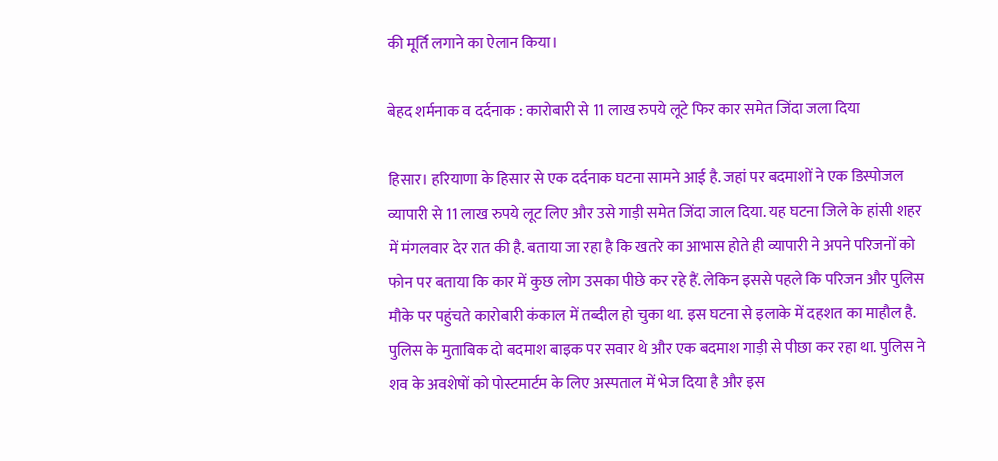की मूर्ति लगाने का ऐलान किया।

बेहद शर्मनाक व दर्दनाक : कारोबारी से 11 लाख रुपये लूटे फिर कार समेत जिंदा जला दिया

हिसार। हरियाणा के हिसार से एक दर्दनाक घटना सामने आई है. जहां पर बदमाशों ने एक डिस्पोजल व्यापारी से 11 लाख रुपये लूट लिए और उसे गाड़ी समेत जिंदा जाल दिया. यह घटना जिले के हांसी शहर में मंगलवार देर रात की है. बताया जा रहा है कि खतरे का आभास होते ही व्यापारी ने अपने परिजनों को फोन पर बताया कि कार में कुछ लोग उसका पीछे कर रहे हैं. लेकिन इससे पहले कि परिजन और पुलिस मौके पर पहुंचते कारोबारी कंकाल में तब्दील हो चुका था. इस घटना से इलाके में दहशत का माहौल है. पुलिस के मुताबिक दो बदमाश बाइक पर सवार थे और एक बदमाश गाड़ी से पीछा कर रहा था. पुलिस ने शव के अवशेषों को पोस्टमार्टम के लिए अस्पताल में भेज दिया है और इस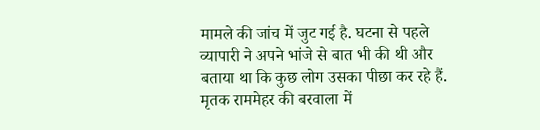मामले की जांच में जुट गई है. घटना से पहले व्यापारी ने अपने भांजे से बात भी की थी और बताया था कि कुछ लोग उसका पीछा कर रहे हैं. मृतक राममेहर की बरवाला में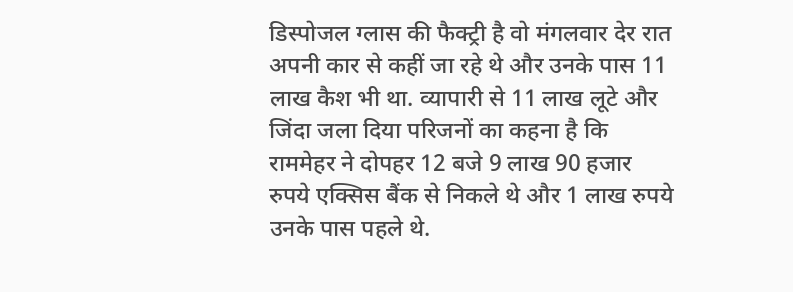डिस्पोजल ग्लास की फैक्ट्री है वो मंगलवार देर रात अपनी कार से कहीं जा रहे थे और उनके पास 11 लाख कैश भी था. व्यापारी से 11 लाख लूटे और जिंदा जला दिया परिजनों का कहना है कि राममेहर ने दोपहर 12 बजे 9 लाख 90 हजार रुपये एक्सिस बैंक से निकले थे और 1 लाख रुपये उनके पास पहले थे.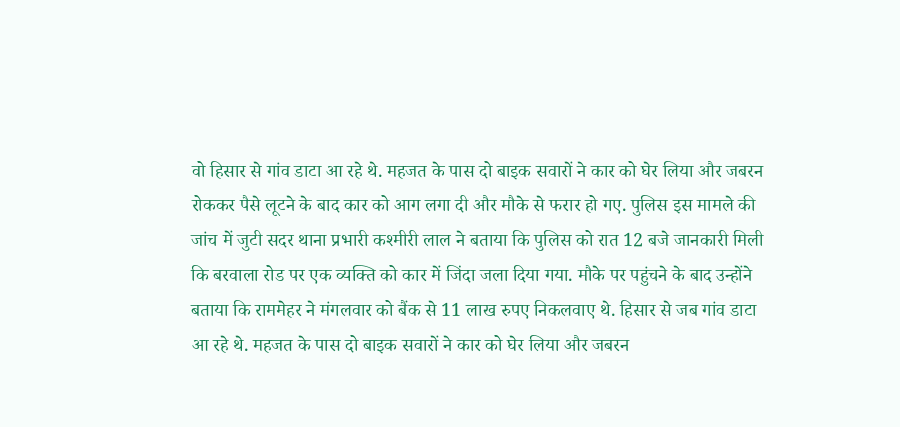वो हिसार से गांव डाटा आ रहे थे. महजत के पास दो बाइक सवारों ने कार को घेर लिया और जबरन रोककर पैसे लूटने के बाद कार को आग लगा दी और मौके से फरार हो गए. पुलिस इस मामले की जांच में जुटी सदर थाना प्रभारी कश्मीरी लाल ने बताया कि पुलिस को रात 12 बजे जानकारी मिली कि बरवाला रोड पर एक व्यक्ति को कार में जिंदा जला दिया गया. मौके पर पहुंचने के बाद उन्होंने बताया कि राममेहर ने मंगलवार को बैंक से 11 लाख रुपए निकलवाए थे. हिसार से जब गांव डाटा आ रहे थे. महजत के पास दो बाइक सवारों ने कार को घेर लिया और जबरन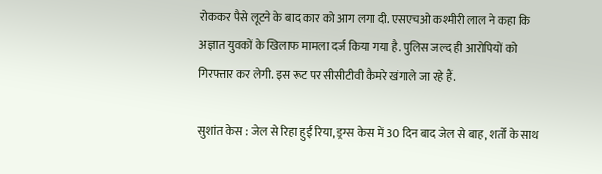रोककर पैसे लूटने के बाद कार को आग लगा दी. एसएचओ कश्मीरी लाल ने कहा कि अज्ञात युवकों के खिलाफ मामला दर्ज किया गया है. पुलिस जल्द ही आरोपियों को गिरफ्तार कर लेगी. इस रूट पर सीसीटीवी कैमरे खंगाले जा रहे हैं.

सुशांत केस : जेल से रिहा हुईं रिया, ड्रग्स केस में 30 दिन बाद जेल से बाह, शर्तों के साथ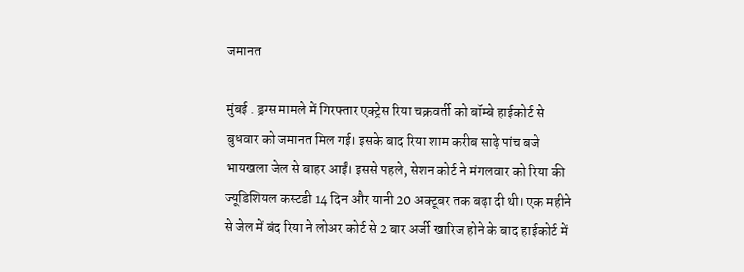जमानत

मुंबई . ड्रग्स मामले में गिरफ्तार एक्ट्रेस रिया चक्रवर्ती को बॉम्बे हाईकोर्ट से बुधवार को जमानत मिल गई। इसके बाद रिया शाम करीब साढ़े पांच बजे भायखला जेल से बाहर आईं। इससे पहले, सेशन कोर्ट ने मंगलवार को रिया की ज्यूडिशियल कस्टडी 14 दिन और यानी 20 अक्टूबर तक बढ़ा दी थी। एक महीने से जेल में बंद रिया ने लोअर कोर्ट से 2 बार अर्जी खारिज होने के बाद हाईकोर्ट में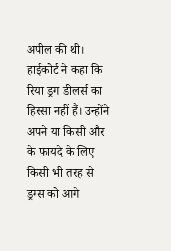अपील की थी। हाईकोर्ट ने कहा कि रिया ड्रग डीलर्स का हिस्सा नहीं हैं। उन्होंने अपने या किसी और के फायदे के लिए किसी भी तरह से ड्रग्स को आगे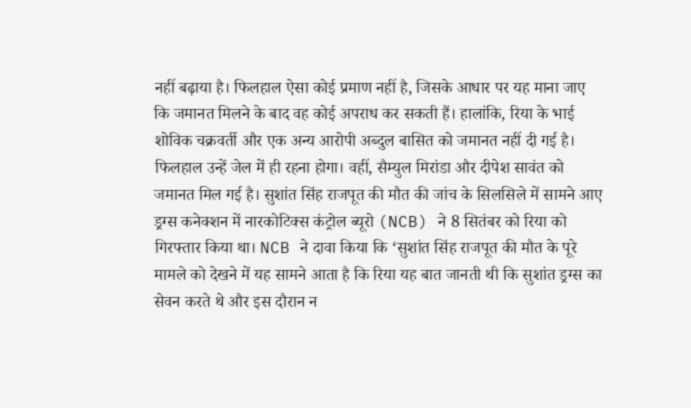नहीं बढ़ाया है। फिलहाल ऐसा कोई प्रमाण नहीं है, जिसके आधार पर यह माना जाए कि जमानत मिलने के बाद वह कोई अपराध कर सकती हैं। हालांकि, रिया के भाई शोविक चक्रवर्ती और एक अन्य आरोपी अब्दुल बासित को जमानत नहीं दी गई है। फिलहाल उन्हें जेल में ही रहना होगा। वहीं, सैम्युल मिरांडा और दीपेश सावंत को जमानत मिल गई है। सुशांत सिंह राजपूत की मौत की जांच के सिलसिले में सामने आए ड्रग्स कनेक्शन में नारकोटिक्स कंट्रोल ब्यूरो (NCB) ने 8 सितंबर को रिया को गिरफ्तार किया था। NCB ने दावा किया कि ‘सुशांत सिंह राजपूत की मौत के पूरे मामले को देखने में यह सामने आता है कि रिया यह बात जानती थी कि सुशांत ड्रग्स का सेवन करते थे और इस दौरान न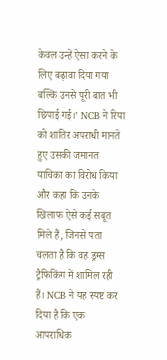केवल उन्हें ऐसा करने के लिए बढ़ावा दिया गया बल्कि उनसे पूरी बात भी छिपाई गई।’ NCB ने रिया को शातिर अपराधी मानते हुए उसकी जमानत याचिका का विरोध किया और कहा कि उनके खिलाफ ऐसे कई सबूत मिले हैं, जिनसे पता चलता है कि वह ड्रग्स ट्रैफिकिंग में शामिल रही हैं। NCB ने यह स्पष्ट कर दिया है कि एक आपराधिक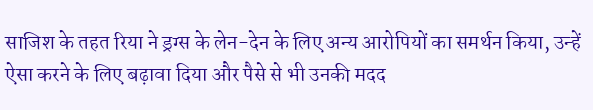साजिश के तहत रिया ने ड्रग्स के लेन-देन के लिए अन्य आरोपियों का समर्थन किया, उन्हें ऐसा करने के लिए बढ़ावा दिया और पैसे से भी उनकी मदद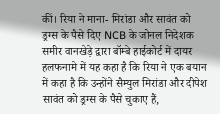कीं। रिया ने माना- मिरांडा और सावंत को ड्रग्स के पैसे दिए NCB के जोनल निदेशक समीर वानखेड़े द्वारा बॉम्बे हाईकोर्ट में दायर हलफनामे में यह कहा है कि रिया ने एक बयान में कहा है कि उन्होंने सैम्युल मिरांडा और दीपेश सावंत को ड्रग्स के पैसे चुकाए हैं,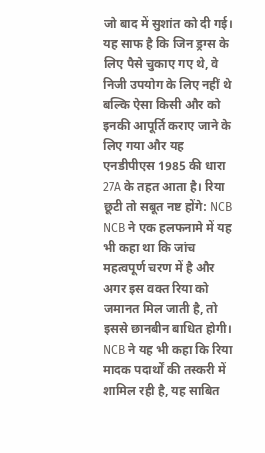जो बाद में सुशांत को दी गई। यह साफ है कि जिन ड्रग्स के लिए पैसे चुकाए गए थे, वे निजी उपयोग के लिए नहीं थे बल्कि ऐसा किसी और को इनकी आपूर्ति कराए जाने के लिए गया और यह एनडीपीएस 1985 की धारा 27A के तहत आता है। रिया छूटी तो सबूत नष्ट होंगे: NCB NCB ने एक हलफनामे में यह भी कहा था कि जांच महत्वपूर्ण चरण में है और अगर इस वक्त रिया को जमानत मिल जाती है, तो इससे छानबीन बाधित होगी। NCB ने यह भी कहा कि रिया मादक पदार्थों की तस्करी में शामिल रही है, यह साबित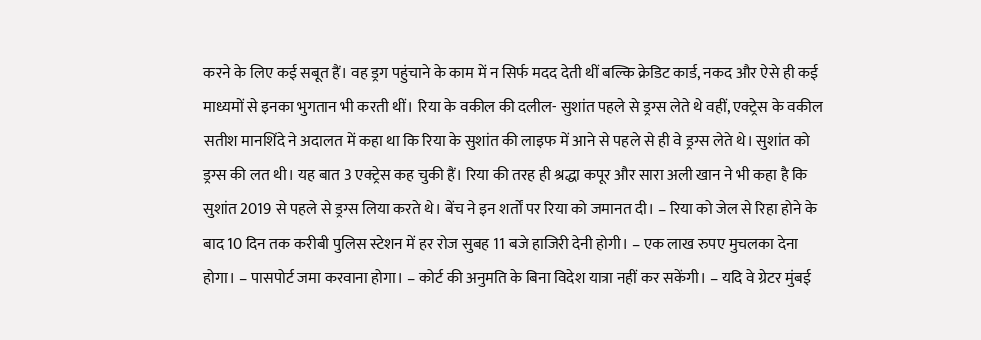करने के लिए कई सबूत हैं। वह ड्रग पहुंचाने के काम में न सिर्फ मदद देती थीं बल्कि क्रेडिट कार्ड, नकद और ऐसे ही कई माध्यमों से इनका भुगतान भी करती थीं। रिया के वकील की दलील- सुशांत पहले से ड्रग्स लेते थे वहीं, एक्ट्रेस के वकील सतीश मानशिंदे ने अदालत में कहा था कि रिया के सुशांत की लाइफ में आने से पहले से ही वे ड्रग्स लेते थे। सुशांत को ड्रग्स की लत थी। यह बात 3 एक्ट्रेस कह चुकी हैं। रिया की तरह ही श्रद्धा कपूर और सारा अली खान ने भी कहा है कि सुशांत 2019 से पहले से ड्रग्स लिया करते थे। बेंच ने इन शर्तों पर रिया को जमानत दी। – रिया को जेल से रिहा होने के बाद 10 दिन तक करीबी पुलिस स्टेशन में हर रोज सुबह 11 बजे हाजिरी देनी होगी। – एक लाख रुपए मुचलका देना होगा। – पासपोर्ट जमा करवाना होगा। – कोर्ट की अनुमति के बिना विदेश यात्रा नहीं कर सकेंगी। – यदि वे ग्रेटर मुंबई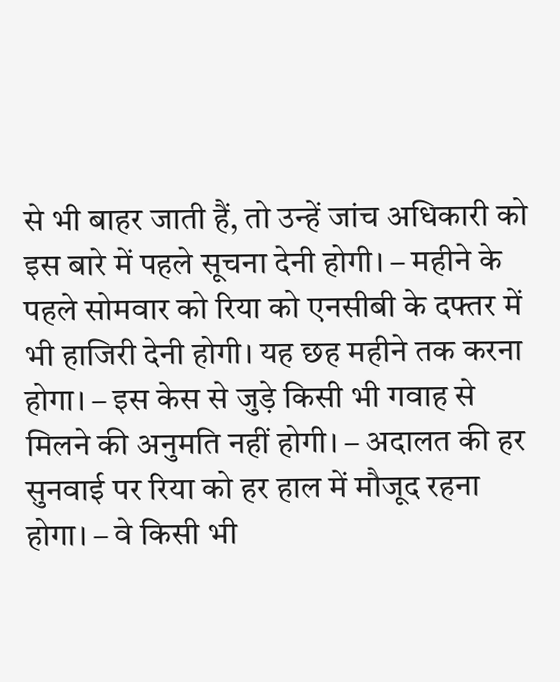से भी बाहर जाती हैं, तो उन्हें जांच अधिकारी को इस बारे में पहले सूचना देनी होगी। – महीने के पहले सोमवार को रिया को एनसीबी के दफ्तर में भी हाजिरी देनी होगी। यह छह महीने तक करना होगा। – इस केस से जुड़े किसी भी गवाह से मिलने की अनुमति नहीं होगी। – अदालत की हर सुनवाई पर रिया को हर हाल में मौजूद रहना होगा। – वे किसी भी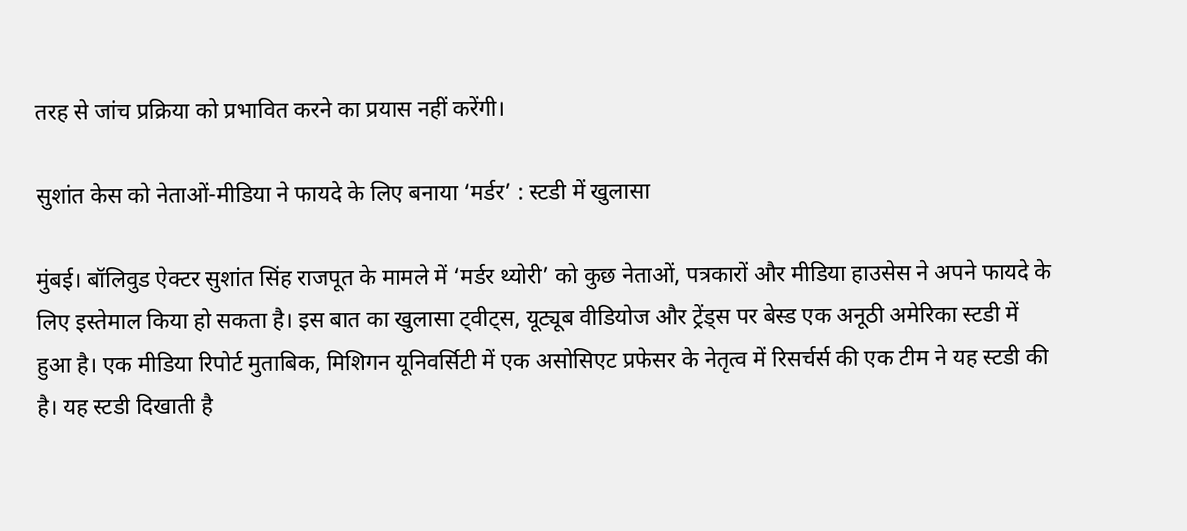तरह से जांच प्रक्रिया को प्रभावित करने का प्रयास नहीं करेंगी।

सुशांत केस को नेताओं-मीडिया ने फायदे के लिए बनाया ‘मर्डर’ : स्‍टडी में खुलासा

मुंबई। बॉलिवुड ऐक्टर सुशांत सिंह राजपूत के मामले में ‘मर्डर थ्योरी’ को कुछ नेताओं, पत्रकारों और मीडिया हाउसेस ने अपने फायदे के लिए इस्तेमाल किया हो सकता है। इस बात का खुलासा ट्वीट्स, यूट्यूब वीडियोज और ट्रेंड्स पर बेस्‍ड एक अनूठी अमेरिका स्टडी में हुआ है। एक मीडिया रिपोर्ट मुताबिक, मिशिगन यूनिवर्सिटी में एक असोसिएट प्रफेसर के नेतृत्व में रिसर्चर्स की एक टीम ने यह स्टडी की है। यह स्टडी दिखाती है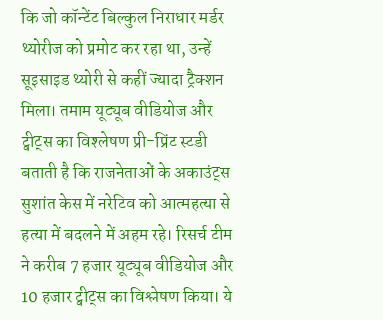कि जो कॉन्‍टेंट बिल्कुल निराधार मर्डर थ्योरीज को प्रमोट कर रहा था, उन्हें सूइसाइड थ्योरी से कहीं ज्यादा ट्रैक्शन मिला। तमाम यूट्यूब वीडियोज और ट्वीट्स का विश्‍लेषण प्री-प्रिंट स्टडी बताती है कि राजनेताओं के अकाउंट्स सुशांत केस में नरेटिव को आत्‍महत्‍या से हत्‍या में बदलने में अहम रहे। रिसर्च टीम ने करीब 7 हजार यूट्यूब वीडियोज और 10 हजार ट्वीट्स का विश्लेषण किया। ये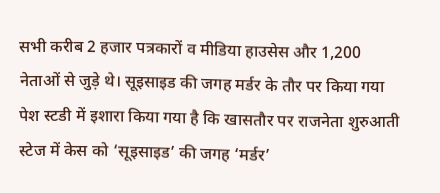सभी करीब 2 हजार पत्रकारों व मीडिया हाउसेस और 1,200 नेताओं से जुड़े थे। सूइसाइड की जगह मर्डर के तौर पर किया गया पेश स्टडी में इशारा किया गया है कि खासतौर पर राजनेता शुरुआती स्‍टेज में केस को ‘सूइसाइड’ की जगह ‘मर्डर’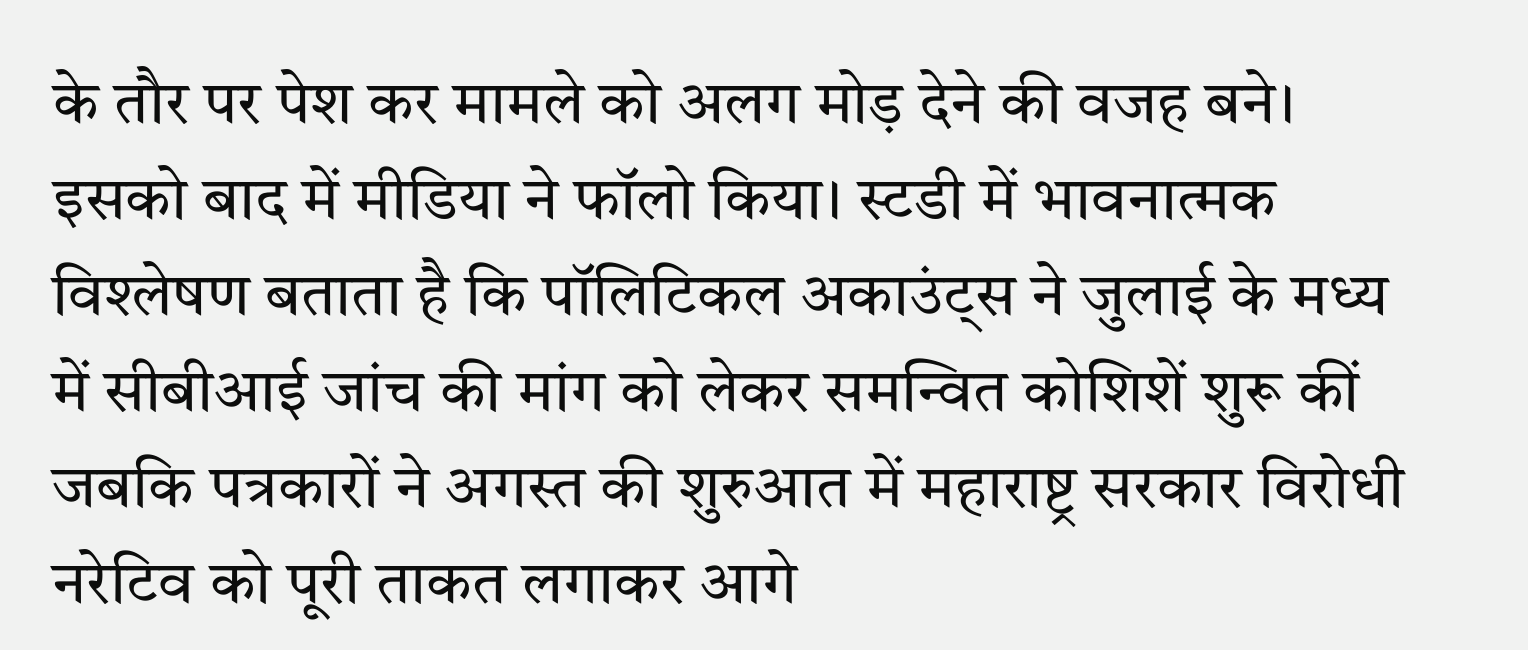के तौर पर पेश कर मामले को अलग मोड़ देने की वजह बने। इसको बाद में मीडिया ने फॉलो किया। स्टडी में भावनात्मक विश्लेषण बताता है कि पॉलिटिकल अकाउंट्स ने जुलाई के मध्य में सीबीआई जांच की मांग को लेकर समन्वित कोशिशें शुरू कीं जबकि पत्रकारों ने अगस्त की शुरुआत में महाराष्ट्र सरकार विरोधी नरेटिव को पूरी ताकत लगाकर आगे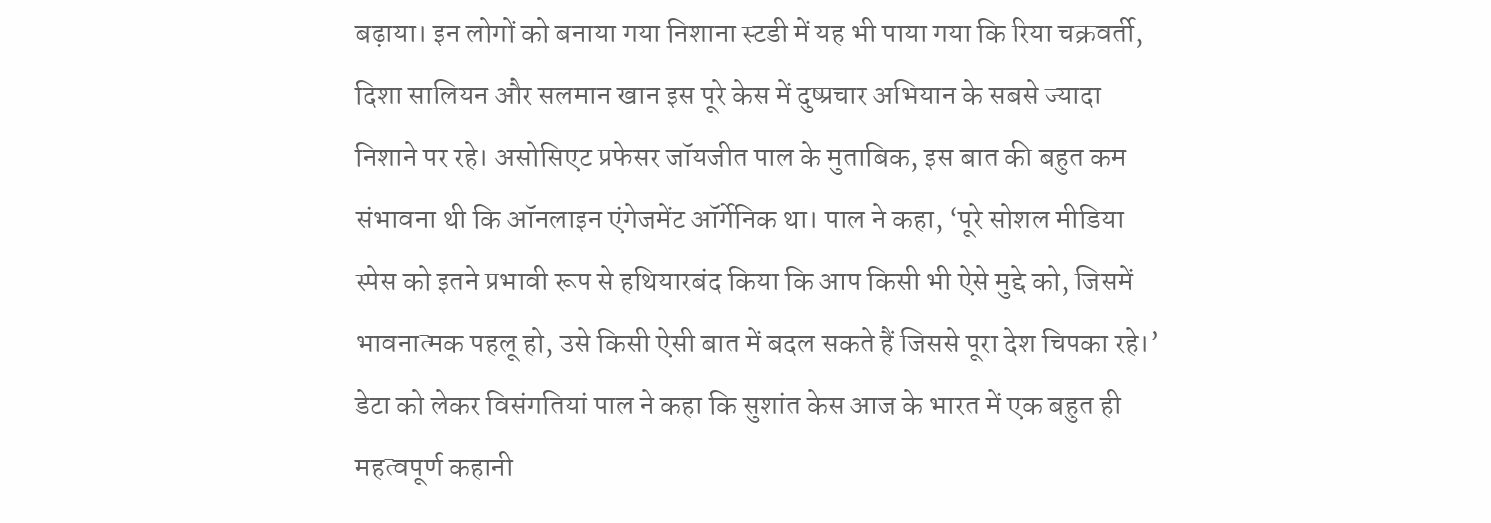बढ़ाया। इन लोगों को बनाया गया निशाना स्टडी में यह भी पाया गया कि रिया चक्रवर्ती, दिशा सालियन और सलमान खान इस पूरे केस में दुष्प्रचार अभियान के सबसे ज्यादा निशाने पर रहे। असोसिएट प्रफेसर जॉयजीत पाल के मुताबिक, इस बात की बहुत कम संभावना थी कि ऑनलाइन एंगेजमेंट ऑर्गेनिक था। पाल ने कहा, ‘पूरे सोशल मीडिया स्पेस को इतने प्रभावी रूप से हथियारबंद किया कि आप किसी भी ऐसे मुद्दे को, जिसमें भावनात्मक पहलू हो, उसे किसी ऐसी बात में बदल सकते हैं जिससे पूरा देश चिपका रहे।’ डेटा को लेकर विसंगतियां पाल ने कहा कि सुशांत केस आज के भारत में एक बहुत ही महत्वपूर्ण कहानी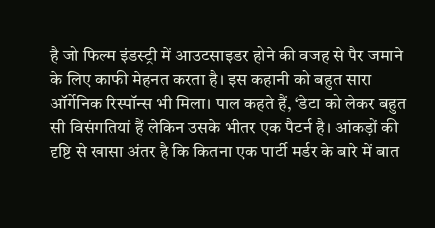है जो फिल्‍म इंडस्‍ट्री में आउटसाइडर होने की वजह से पैर जमाने के लिए काफी मेहनत करता है। इस कहानी को बहुत सारा ऑर्गेनिक रिस्पॉन्स भी मिला। पाल कहते हैं, ‘डेटा को लेकर बहुत सी विसंगतियां हैं लेकिन उसके भीतर एक पैटर्न है। आंकड़ों की दृष्टि से खासा अंतर है कि कितना एक पार्टी मर्डर के बारे में बात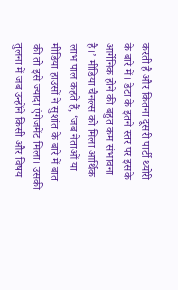करती है और कितना दूसरी पार्टी थ्योरी के बारे में। डेटा के इतने स्तर पर इसके आर्गेनिक होने की बहुत कम संभावना है।’ मीडिया चैनल्स को मिला आर्थिक लाभ पाल कहते हैं, ‘जब नेताओं या मीडिया हाउसों ने सुशांत के बारे में बात की तो इसे ज्‍यादा एंगेजमेंट मिला। उसकी तुलना में जब उन्होंने किसी और विषय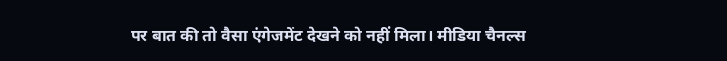पर बात की तो वैसा एंगेजमेंट देखने को नहीं मिला। मीडिया चैनल्स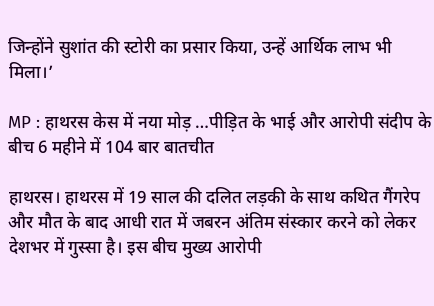जिन्होंने सुशांत की स्टोरी का प्रसार किया, उन्हें आर्थिक लाभ भी मिला।’

MP : हाथरस केस में नया मोड़ …पीड़ित के भाई और आरोपी संदीप के बीच 6 महीने में 104 बार बातचीत

हाथरस। हाथरस में 19 साल की दलित लड़की के साथ कथित गैंगरेप और मौत के बाद आधी रात में जबरन अंतिम संस्कार करने को लेकर देशभर में गुस्सा है। इस बीच मुख्य आरोपी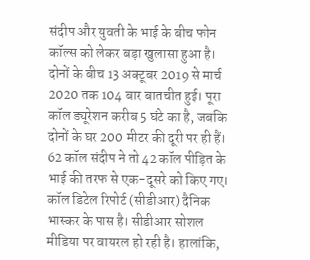संदीप और युवती के भाई के बीच फोन कॉल्स को लेकर बड़ा खुलासा हुआ है। दोनों के बीच 13 अक्टूबर 2019 से मार्च 2020 तक 104 बार बातचीत हुई। पूरा कॉल ड्यूरेशन करीब 5 घंटे का है, जबकि दोनों के घर 200 मीटर की दूरी पर ही हैं। 62 कॉल संदीप ने तो 42 कॉल पीड़ित के भाई की तरफ से एक-दूसरे को किए गए। कॉल डिटेल रिपोर्ट (सीडीआर) दैनिक भास्कर के पास है। सीडीआर सोशल मीडिया पर वायरल हो रही है। हालांकि,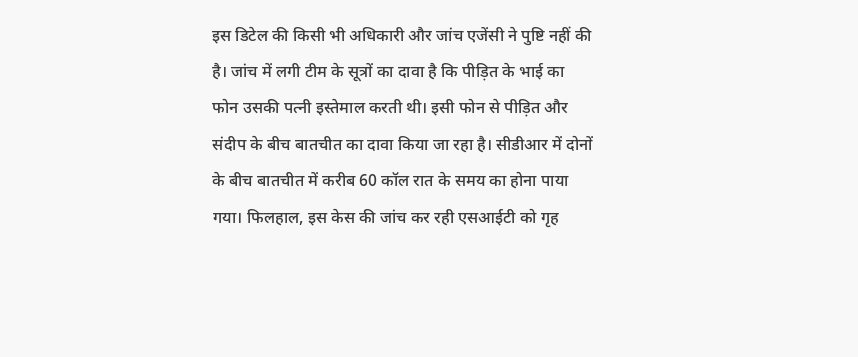इस डिटेल की किसी भी अधिकारी और जांच एजेंसी ने पुष्टि नहीं की है। जांच में लगी टीम के सूत्रों का दावा है कि पीड़ित के भाई का फोन उसकी पत्नी इस्तेमाल करती थी। इसी फोन से पीड़ित और संदीप के बीच बातचीत का दावा किया जा रहा है। सीडीआर में दोनों के बीच बातचीत में करीब 60 कॉल रात के समय का होना पाया गया। फिलहाल, इस केस की जांच कर रही एसआईटी को गृह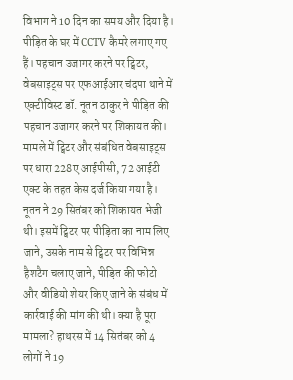विभाग ने 10 दिन का समय और दिया है। पीड़ित के घर में CCTV कैमरे लगाए गए हैं। पहचान उजागर करने पर ट्विटर, वेबसाइट्स पर एफआईआर चंदपा थाने में एक्टीविस्ट डॉ. नूतन ठाकुर ने पीड़ित की पहचान उजागर करने पर शिकायत की। मामले में ट्विटर और संबंधित वेबसाइट्स पर धारा 228ए आईपीसी, 72 आईटी एक्ट के तहत केस दर्ज किया गया है। नूतन ने 29 सितंबर को शिकायत भेजी थी। इसमें ट्विटर पर पीड़िता का नाम लिए जाने, उसके नाम से ट्विटर पर विभिन्न हैशटैग चलाए जाने, पीड़ित की फोटो और वीडियो शेयर किए जाने के संबंध में कार्रवाई की मांग की थी। क्या है पूरा मामला? हाथरस में 14 सितंबर को 4 लोगों ने 19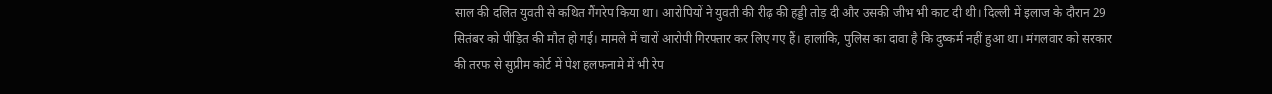साल की दलित युवती से कथित गैंगरेप किया था। आरोपियों ने युवती की रीढ़ की हड्डी तोड़ दी और उसकी जीभ भी काट दी थी। दिल्ली में इलाज के दौरान 29 सितंबर को पीड़ित की मौत हो गई। मामले में चारों आरोपी गिरफ्तार कर लिए गए हैं। हालांकि, पुलिस का दावा है कि दुष्कर्म नहीं हुआ था। मंगलवार को सरकार की तरफ से सुप्रीम कोर्ट में पेश हलफनामे में भी रेप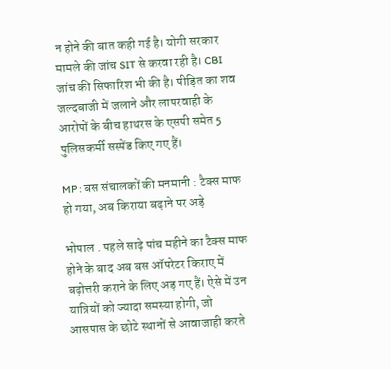न होने की बात कही गई है। योगी सरकार मामले की जांच SIT से करवा रही है। CBI जांच की सिफारिश भी की है। पीड़ित का शव जल्दबाजी में जलाने और लापरवाही के आरोपों के बीच हाथरस के एसपी समेत 5 पुलिसकर्मी सस्पेंड किए गए हैं।

MP : बस संचालकों की मनमानी : टैक्स माफ हो गया, अब किराया बढ़ाने पर अड़े

भोपाल . पहले साढ़े पांच महीने का टैक्स माफ होने के बाद अब बस ऑपरेटर किराए में बढ़ोत्तरी कराने के लिए अड़ गए हैं। ऐसे में उन यात्रियों को ज्यादा समस्या होगी, जो आसपास के छोटे स्थानों से आवाजाही करते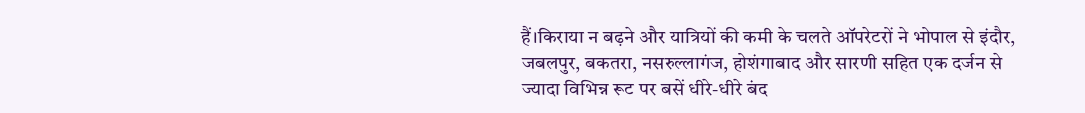हैं।किराया न बढ़ने और यात्रियों की कमी के चलते ऑपरेटरों ने भोपाल से इंदौर, जबलपुर, बकतरा, नसरुल्लागंज, होशंगाबाद और सारणी सहित एक दर्जन से ज्यादा विभिन्न रूट पर बसें धीरे-धीरे बंद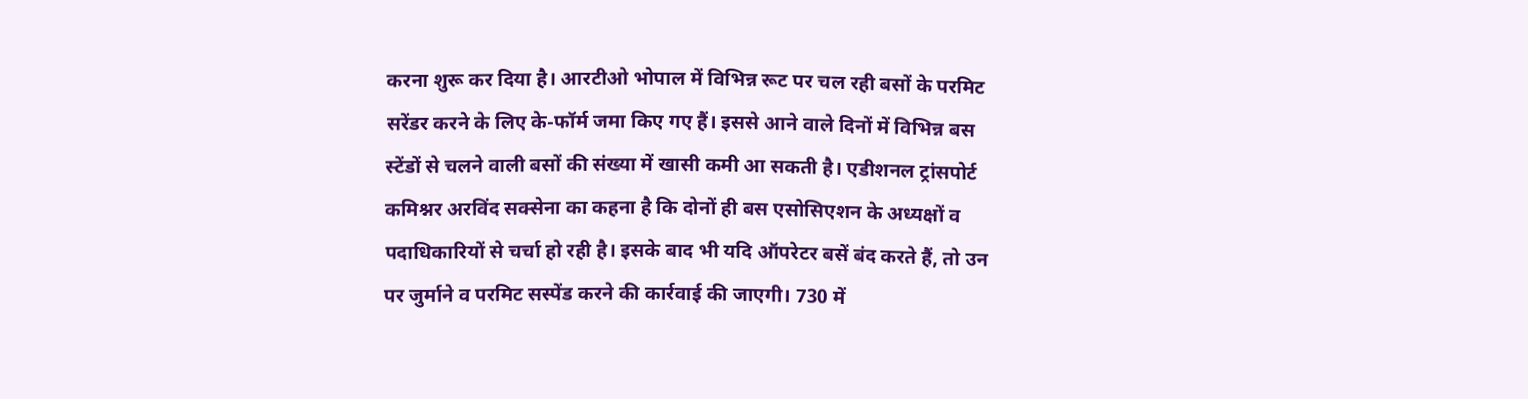करना शुरू कर दिया है। आरटीओ भोपाल में विभिन्न रूट पर चल रही बसों के परमिट सरेंडर करने के लिए के-फॉर्म जमा किए गए हैं। इससे आने वाले दिनों में विभिन्न बस स्टेंडों से चलने वाली बसों की संख्या में खासी कमी आ सकती है। एडीशनल ट्रांसपोर्ट कमिश्नर अरविंद सक्सेना का कहना है कि दोनों ही बस एसोसिएशन के अध्यक्षों व पदाधिकारियों से चर्चा हो रही है। इसके बाद भी यदि ऑपरेटर बसें बंद करते हैं, तो उन पर जुर्माने व परमिट सस्पेंड करने की कार्रवाई की जाएगी। 730 में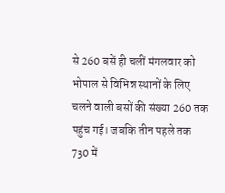से 260 बसें ही चलीं मंगलवार को भोपाल से विभिन्न स्थानों के लिए चलने वाली बसों की संख्या 260 तक पहुंच गई। जबकि तीन पहले तक 730 में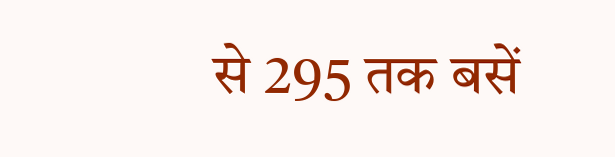से 295 तक बसें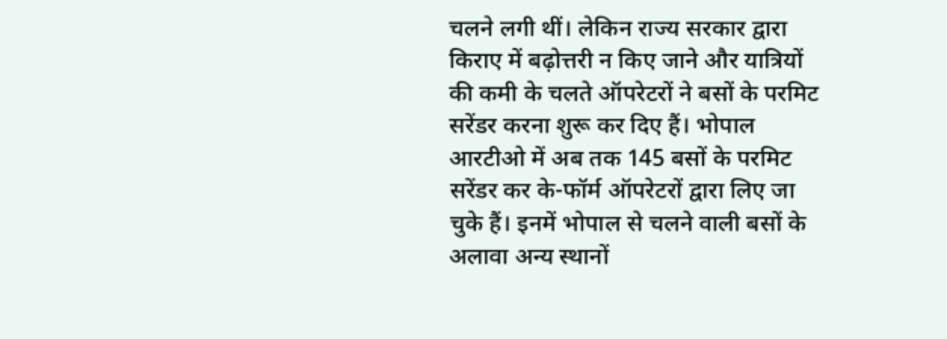चलने लगी थीं। लेकिन राज्य सरकार द्वारा किराए में बढ़ोत्तरी न किए जाने और यात्रियों की कमी के चलते ऑपरेटरों ने बसों के परमिट सरेंडर करना शुरू कर दिए हैं। भोपाल आरटीओ में अब तक 145 बसों के परमिट सरेंडर कर के-फॉर्म ऑपरेटरों द्वारा लिए जा चुके हैं। इनमें भोपाल से चलने वाली बसों के अलावा अन्य स्थानों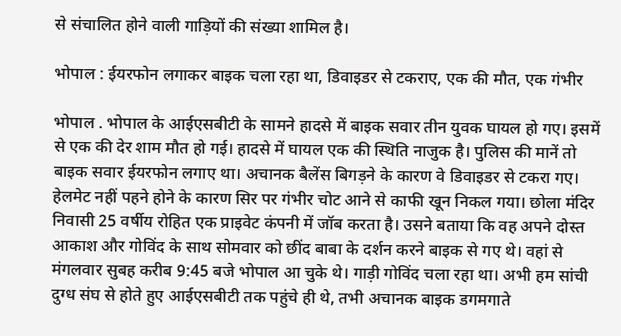से संचालित होने वाली गाड़ियों की संख्या शामिल है।

भोपाल : ईयरफोन लगाकर बाइक चला रहा था, डिवाइडर से टकराए, एक की मौत, एक गंभीर

भोपाल . भोपाल के आईएसबीटी के सामने हादसे में बाइक सवार तीन युवक घायल हो गए। इसमें से एक की देर शाम मौत हो गई। हादसे में घायल एक की स्थिति नाजुक है। पुलिस की मानें तो बाइक सवार ईयरफोन लगाए था। अचानक बैलेंस बिगड़ने के कारण वे डिवाइडर से टकरा गए। हेलमेट नहीं पहने होने के कारण सिर पर गंभीर चोट आने से काफी खून निकल गया। छोला मंदिर निवासी 25 वर्षीय रोहित एक प्राइवेट कंपनी में जॉब करता है। उसने बताया कि वह अपने दोस्त आकाश और गोविंद के साथ सोमवार को छींद बाबा के दर्शन करने बाइक से गए थे। वहां से मंगलवार सुबह करीब 9:45 बजे भोपाल आ चुके थे। गाड़ी गोविंद चला रहा था। अभी हम सांची दुग्ध संघ से होते हुए आईएसबीटी तक पहुंचे ही थे, तभी अचानक बाइक डगमगाते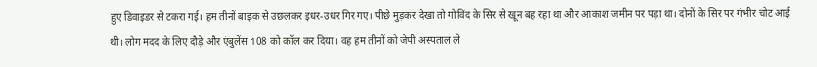हुए डिवाइडर से टकरा गई। हम तीनों बाइक से उछलकर इधर-उधर गिर गए। पीछे मुड़कर देखा तो गोविंद के सिर से खून बह रहा था और आकाश जमीन पर पड़ा था। दोनों के सिर पर गंभीर चोट आई थी। लोग मदद के लिए दौड़े और एंबुलेंस 108 को कॉल कर दिया। वह हम तीनों को जेपी अस्पताल ले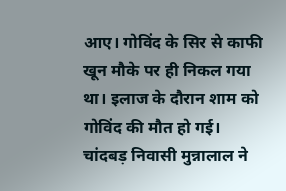आए। गोविंद के सिर से काफी खून मौके पर ही निकल गया था। इलाज के दौरान शाम को गोविंद की मौत हो गई। चांदबड़ निवासी मुन्नालाल ने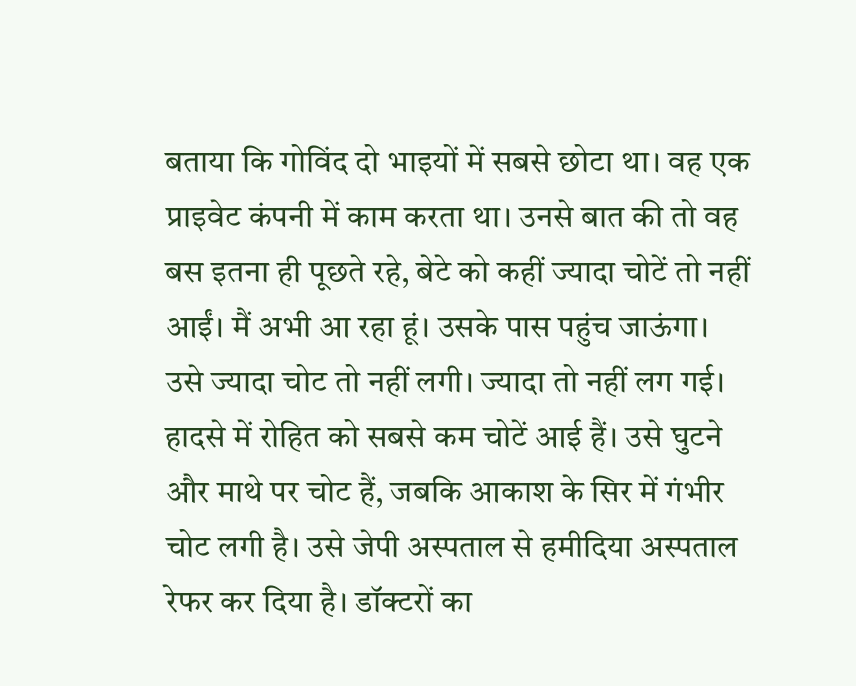बताया कि गोविंद दो भाइयों में सबसे छोटा था। वह एक प्राइवेट कंपनी में काम करता था। उनसे बात की तो वह बस इतना ही पूछते रहे, बेटे को कहीं ज्यादा चोटें तो नहीं आईं। मैं अभी आ रहा हूं। उसके पास पहुंच जाऊंगा। उसे ज्यादा चोट तो नहीं लगी। ज्यादा तो नहीं लग गई। हादसे में रोहित को सबसे कम चोटें आई हैं। उसे घुटने और माथे पर चोट हैं, जबकि आकाश के सिर में गंभीर चोट लगी है। उसे जेपी अस्पताल से हमीदिया अस्पताल रेफर कर दिया है। डॉक्टरों का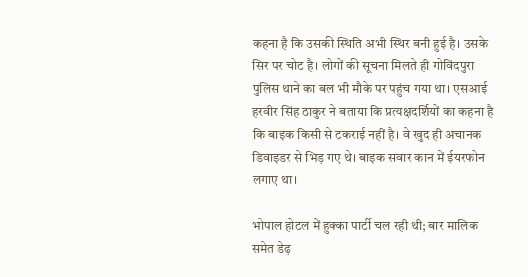कहना है कि उसकी स्थिति अभी स्थिर बनी हुई है। उसके सिर पर चोट है। लोगों की सूचना मिलते ही गोविंदपुरा पुलिस थाने का बल भी मौके पर पहुंच गया था। एसआई हरवीर सिंह ठाकुर ने बताया कि प्रत्यक्षदर्शियों का कहना है कि बाइक किसी से टकराई नहीं है। वे खुद ही अचानक डिवाइडर से भिड़ गए थे। बाइक सवार कान में ईयरफोन लगाए था।

भोपाल होटल में हुक्का पार्टी चल रही थी; बार मालिक समेत डेढ़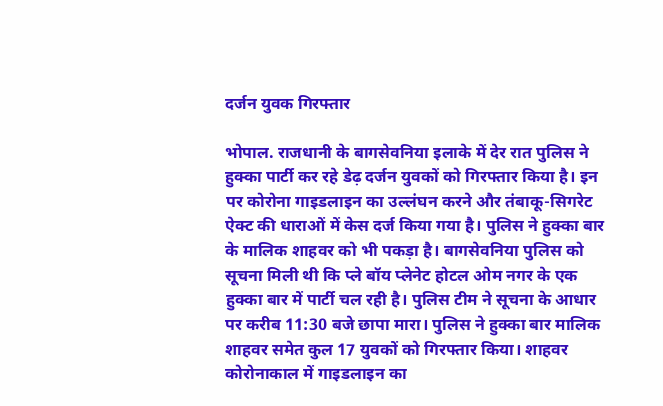दर्जन युवक गिरफ्तार

भोपाल. राजधानी के बागसेवनिया इलाके में देर रात पुलिस ने हुक्का पार्टी कर रहे डेढ़ दर्जन युवकों को गिरफ्तार किया है। इन पर कोरोना गाइडलाइन का उल्लंघन करने और तंबाकू-सिगरेट ऐक्ट की धाराओं में केस दर्ज किया गया है। पुलिस ने हुक्का बार के मालिक शाहवर को भी पकड़ा है। बागसेवनिया पुलिस को सूचना मिली थी कि प्ले बॉय प्लेनेट होटल ओम नगर के एक हुक्का बार में पार्टी चल रही है। पुलिस टीम ने सूचना के आधार पर करीब 11:30 बजे छापा मारा। पुलिस ने हुक्का बार मालिक शाहवर समेत कुल 17 युवकों को गिरफ्तार किया। शाहवर कोरोनाकाल में गाइडलाइन का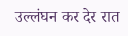उल्लंघन कर देर रात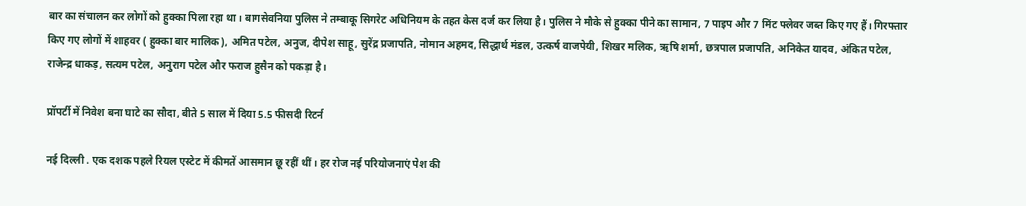बार का संचालन कर लोगों को हुक्का पिला रहा था। बागसेवनिया पुलिस ने तम्बाकू सिगरेट अधिनियम के तहत केस दर्ज कर लिया है। पुलिस ने मौके से हुक्का पीने का सामान, 7 पाइप और 7 मिंट फ्लेवर जब्त किए गए हैं। गिरफ्तार किए गए लोगों में शाहवर ( हुक्का बार मालिक), अमित पटेल, अनुज, दीपेश साहू, सुरेंद्र प्रजापति, नोमान अहमद, सिद्धार्थ मंडल, उत्कर्ष वाजपेयी, शिखर मलिक, ऋषि शर्मा, छत्रपाल प्रजापति, अनिकेत यादव, अंकित पटेल, राजेन्द्र धाकड़, सत्यम पटेल, अनुराग पटेल और फराज हुसैन को पकड़ा है।

प्रॉपर्टी में निवेश बना घाटे का सौदा, बीते 5 साल में दिया 5.5 फीसदी रिटर्न

नई दिल्ली . एक दशक पहले रियल एस्टेट में कीमतें आसमान छू रहीं थीं। हर रोज नई परियोजनाएं पेश की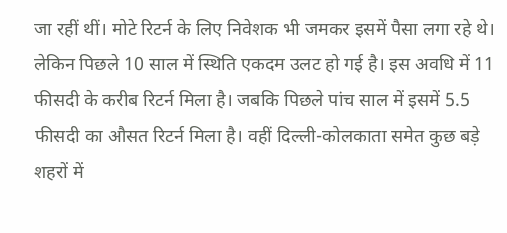जा रहीं थीं। मोटे रिटर्न के लिए निवेशक भी जमकर इसमें पैसा लगा रहे थे। लेकिन पिछले 10 साल में स्थिति एकदम उलट हो गई है। इस अवधि में 11 फीसदी के करीब रिटर्न मिला है। जबकि पिछले पांच साल में इसमें 5.5 फीसदी का औसत रिटर्न मिला है। वहीं दिल्ली-कोलकाता समेत कुछ बड़े शहरों में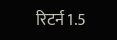रिटर्न 1.5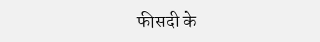फीसदी के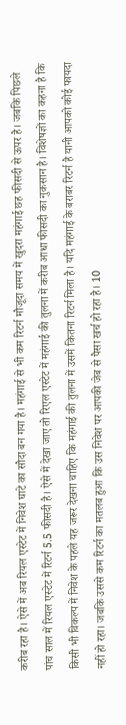करीब रहा है। ऐसे में अब रियल एस्टेट में निवेश घाटे का सौदा बन गया है। महंगाई से भी कम रिटर्न मौजूदा समय में खुदरा महंगाई छह फीसदी से ऊपर है। जबकि पिछले पांच साल में रियल एस्टेट में रिटर्न 5.5 फीसदी है। ऐसे में देखा जाए तो रिएल एस्टेट में महंगाई की तुलना में करीब आधा फीसदी का नुकसान है। विशेषज्ञों का कहना है कि किसी भी विकल्प में निवेश के पहले यह जरूर देखना चाहिए कि महंगाई की तुलना में उसमें कितना रिटर्न मिला है। यदि महंगाई के बराबर रिटर्न है यानी आपको कोई फायदा नहीं हो रहा। जबकि उससे कम रिटर्न का मतलब हुआ कि उस निवेश पर आपकी जेब से पैसा खर्च हो रहा है। 10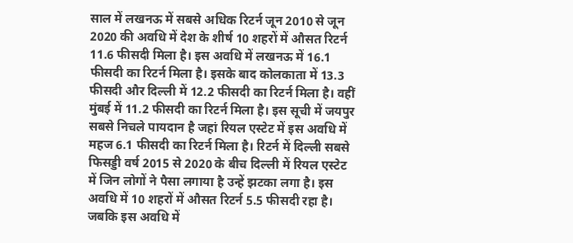साल में लखनऊ में सबसे अधिक रिटर्न जून 2010 से जून 2020 की अवधि में देश के शीर्ष 10 शहरों में औसत रिटर्न 11.6 फीसदी मिला है। इस अवधि में लखनऊ में 16.1 फीसदी का रिटर्न मिला है। इसके बाद कोलकाता में 13.3 फीसदी और दिल्ली में 12.2 फीसदी का रिटर्न मिला है। वहीं मुंबई में 11.2 फीसदी का रिटर्न मिला है। इस सूची में जयपुर सबसे निचले पायदान है जहां रियल एस्टेट में इस अवधि में महज 6.1 फीसदी का रिटर्न मिला है। रिटर्न में दिल्ली सबसे फिसड्डी वर्ष 2015 से 2020 के बीच दिल्ली में रियल एस्टेट में जिन लोगों ने पैसा लगाया है उन्हें झटका लगा है। इस अवधि में 10 शहरों में औसत रिटर्न 5.5 फीसदी रहा है। जबकि इस अवधि में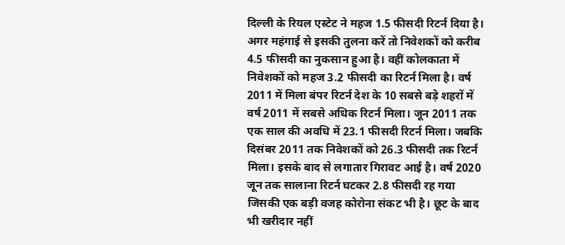दिल्ली के रियल एस्टेट ने महज 1.5 फीसदी रिटर्न दिया है। अगर महंगाई से इसकी तुलना करें तो निवेशकों को करीब 4.5 फीसदी का नुकसान हुआ है। वहीं कोलकाता में निवेशकों को महज 3.2 फीसदी का रिटर्न मिला है। वर्ष 2011 में मिला बंपर रिटर्न देश के 10 सबसे बड़े शहरों में वर्ष 2011 में सबसे अधिक रिटर्न मिला। जून 2011 तक एक साल की अवधि में 23.1 फीसदी रिटर्न मिला। जबकि दिसंबर 2011 तक निवेशकों को 26.3 फीसदी तक रिटर्न मिला। इसके बाद से लगातार गिरावट आई है। वर्ष 2020 जून तक सालाना रिटर्न घटकर 2.8 फीसदी रह गया जिसकी एक बड़ी वजह कोरोना संकट भी है। छूट के बाद भी खरीदार नहीं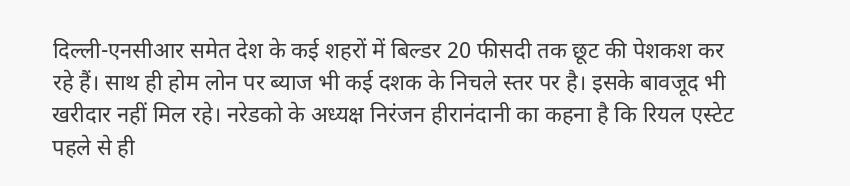दिल्ली-एनसीआर समेत देश के कई शहरों में बिल्डर 20 फीसदी तक छूट की पेशकश कर रहे हैं। साथ ही होम लोन पर ब्याज भी कई दशक के निचले स्तर पर है। इसके बावजूद भी खरीदार नहीं मिल रहे। नरेडको के अध्यक्ष निरंजन हीरानंदानी का कहना है कि रियल एस्टेट पहले से ही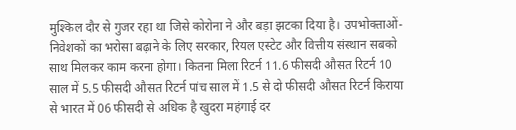मुश्किल दौर से गुजर रहा था जिसे कोरोना ने और बड़ा झटका दिया है। उपभोक्ताओं-निवेशकों का भरोसा बढ़ाने के लिए सरकार, रियल एस्टेट और वित्तीय संस्थान सबको साथ मिलकर काम करना होगा। कितना मिला रिटर्न 11.6 फीसदी औसत रिटर्न 10 साल में 5.5 फीसदी औसत रिटर्न पांच साल में 1.5 से दो फीसदी औसत रिटर्न किराया से भारत में 06 फीसदी से अधिक है खुदरा महंगाई दर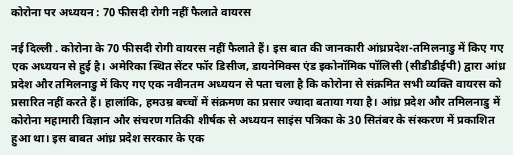कोरोना पर अध्ययन : 70 फीसदी रोगी नहीं फैलाते वायरस

नई दिल्ली . कोरोना के 70 फीसदी रोगी वायरस नहीं फैलाते हैं। इस बात की जानकारी आंध्रप्रदेश-तमिलनाडु में किए गए एक अध्ययन से हुई है। अमेरिका स्थित सेंटर फॉर डिसीज, डायनेमिक्स एंड इकोनॉमिक पॉलिसी (सीडीडीईपी) द्वारा आंध्र प्रदेश और तमिलनाडु में किए गए एक नवीनतम अध्ययन से पता चला है कि कोरोना से संक्रमित सभी व्यक्ति वायरस को प्रसारित नहीं करते हैं। हालांकि, हमउम्र बच्चों में संक्रमण का प्रसार ज्यादा बताया गया है। आंध्र प्रदेश और तमिलनाडु में कोरोना महामारी विज्ञान और संचरण गतिकी शीर्षक से अध्ययन साइंस पत्रिका के 30 सितंबर के संस्करण में प्रकाशित हुआ था। इस बाबत आंध्र प्रदेश सरकार के एक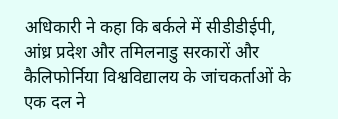अधिकारी ने कहा कि बर्कले में सीडीडीईपी, आंध्र प्रदेश और तमिलनाडु सरकारों और कैलिफोर्निया विश्वविद्यालय के जांचकर्ताओं के एक दल ने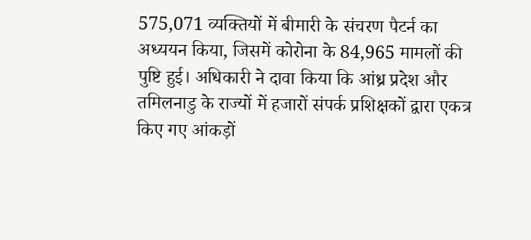575,071 व्यक्तियों में बीमारी के संचरण पैटर्न का अध्ययन किया, जिसमें कोरोना के 84,965 मामलों की पुष्टि हुई। अधिकारी ने दावा किया कि आंध्र प्रदेश और तमिलनाडु के राज्यों में हजारों संपर्क प्रशिक्षकों द्वारा एकत्र किए गए आंकड़ों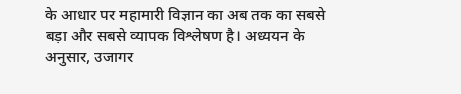के आधार पर महामारी विज्ञान का अब तक का सबसे बड़ा और सबसे व्यापक विश्लेषण है। अध्ययन के अनुसार, उजागर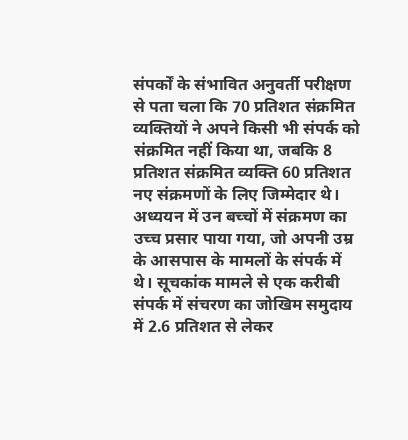संपर्कों के संभावित अनुवर्ती परीक्षण से पता चला कि 70 प्रतिशत संक्रमित व्यक्तियों ने अपने किसी भी संपर्क को संक्रमित नहीं किया था, जबकि 8 प्रतिशत संक्रमित व्यक्ति 60 प्रतिशत नए संक्रमणों के लिए जिम्मेदार थे। अध्ययन में उन बच्चों में संक्रमण का उच्च प्रसार पाया गया, जो अपनी उम्र के आसपास के मामलों के संपर्क में थे। सूचकांक मामले से एक करीबी संपर्क में संचरण का जोखिम समुदाय में 2.6 प्रतिशत से लेकर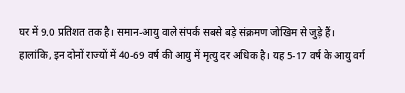घर में 9.0 प्रतिशत तक है। समान-आयु वाले संपर्क सबसे बड़े संक्रमण जोखिम से जुड़े हैं। हालांकि, इन दोनों राज्यों में 40-69 वर्ष की आयु में मृत्यु दर अधिक है। यह 5-17 वर्ष के आयु वर्ग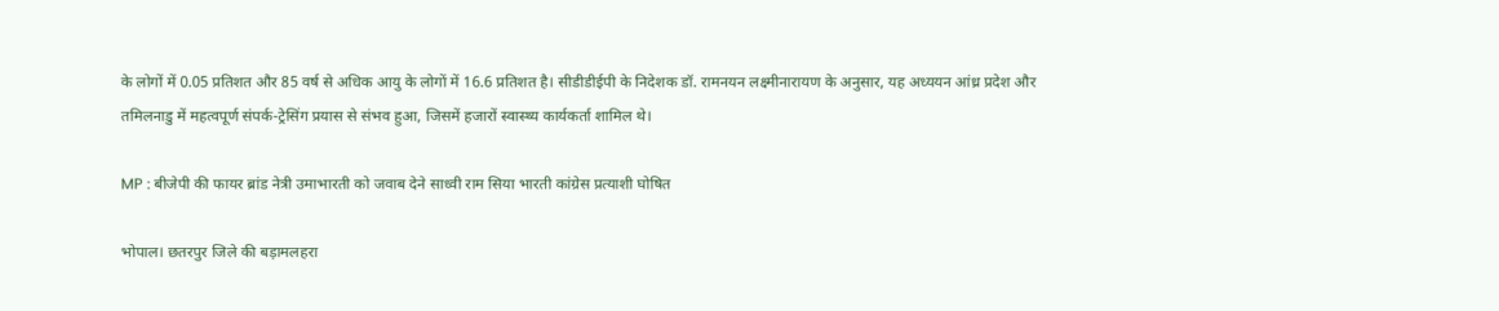के लोगों में 0.05 प्रतिशत और 85 वर्ष से अधिक आयु के लोगों में 16.6 प्रतिशत है। सीडीडीईपी के निदेशक डॉ. रामनयन लक्ष्मीनारायण के अनुसार, यह अध्ययन आंध्र प्रदेश और तमिलनाडु में महत्वपूर्ण संपर्क-ट्रेसिंग प्रयास से संभव हुआ, जिसमें हजारों स्वास्थ्य कार्यकर्ता शामिल थे।

MP : बीजेपी की फायर ब्रांड नेत्री उमाभारती को जवाब देने साध्वी राम सिया भारती कांग्रेस प्रत्याशी घोषित

भोपाल। छतरपुर जिले की बड़ामलहरा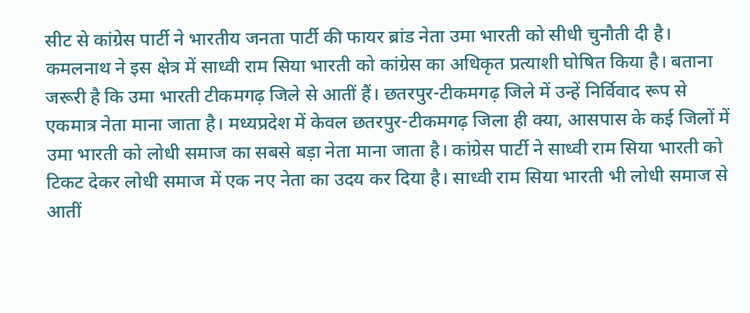सीट से कांग्रेस पार्टी ने भारतीय जनता पार्टी की फायर ब्रांड नेता उमा भारती को सीधी चुनौती दी है। कमलनाथ ने इस क्षेत्र में साध्वी राम सिया भारती को कांग्रेस का अधिकृत प्रत्याशी घोषित किया है। बताना जरूरी है कि उमा भारती टीकमगढ़ जिले से आतीं हैं। छतरपुर-टीकमगढ़ जिले में उन्हें निर्विवाद रूप से एकमात्र नेता माना जाता है। मध्यप्रदेश में केवल छतरपुर-टीकमगढ़ जिला ही क्या, आसपास के कई जिलों में उमा भारती को लोधी समाज का सबसे बड़ा नेता माना जाता है। कांग्रेस पार्टी ने साध्वी राम सिया भारती को टिकट देकर लोधी समाज में एक नए नेता का उदय कर दिया है। साध्वी राम सिया भारती भी लोधी समाज से आतीं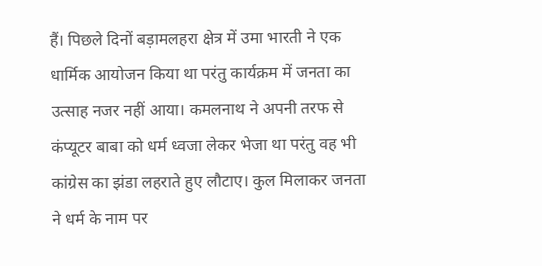हैं। पिछले दिनों बड़ामलहरा क्षेत्र में उमा भारती ने एक धार्मिक आयोजन किया था परंतु कार्यक्रम में जनता का उत्साह नजर नहीं आया। कमलनाथ ने अपनी तरफ से कंप्यूटर बाबा को धर्म ध्वजा लेकर भेजा था परंतु वह भी कांग्रेस का झंडा लहराते हुए लौटाए। कुल मिलाकर जनता ने धर्म के नाम पर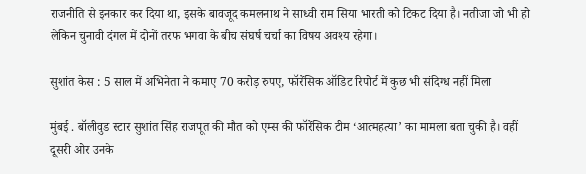राजनीति से इनकार कर दिया था, इसके बावजूद कमलनाथ ने साध्वी राम सिया भारती को टिकट दिया है। नतीजा जो भी हो लेकिन चुनावी दंगल में दोनों तरफ भगवा के बीच संघर्ष चर्चा का विषय अवश्य रहेगा।

सुशांत केस : 5 साल में अभिनेता ने कमाए 70 करोड़ रुपए, फॉरेंसिक ऑडिट रिपोर्ट में कुछ भी संदिग्ध नहीं मिला

मुंबई . बॉलीवुड स्टार सुशांत सिंह राजपूत की मौत को एम्स की फॉरेंसिक टीम ‘आत्महत्या’ का मामला बता चुकी है। वहीं दूसरी ओर उनके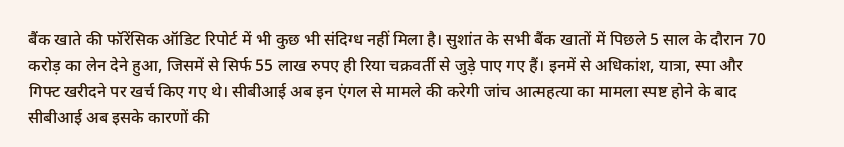बैंक खाते की फॉरेंसिक ऑडिट रिपोर्ट में भी कुछ भी संदिग्ध नहीं मिला है। सुशांत के सभी बैंक खातों में पिछले 5 साल के दौरान 70 करोड़ का लेन देने हुआ, जिसमें से सिर्फ 55 लाख रुपए ही रिया चक्रवर्ती से जुड़े पाए गए हैं। इनमें से अधिकांश, यात्रा, स्पा और गिफ्ट खरीदने पर खर्च किए गए थे। सीबीआई अब इन एंगल से मामले की करेगी जांच आत्महत्या का मामला स्पष्ट होने के बाद सीबीआई अब इसके कारणों की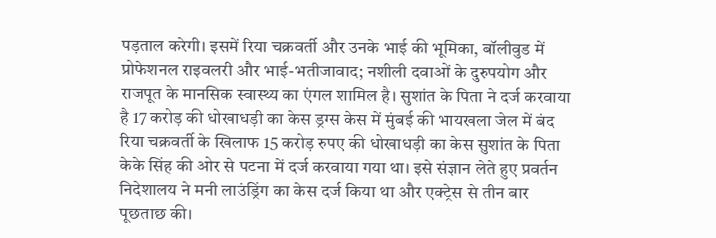पड़ताल करेगी। इसमें रिया चक्रवर्ती और उनके भाई की भूमिका, बॉलीवुड में प्रोफेशनल राइवलरी और भाई-भतीजावाद; नशीली दवाओं के दुरुपयोग और राजपूत के मानसिक स्वास्थ्य का एंगल शामिल है। सुशांत के पिता ने दर्ज करवाया है 17 करोड़ की धोखाधड़ी का केस ड्रग्स केस में मुंबई की भायखला जेल में बंद रिया चक्रवर्ती के खिलाफ 15 करोड़ रुपए की धोखाधड़ी का केस सुशांत के पिता केके सिंह की ओर से पटना में दर्ज करवाया गया था। इसे संज्ञान लेते हुए प्रवर्तन निदेशालय ने मनी लाउंड्रिंग का केस दर्ज किया था और एक्ट्रेस से तीन बार पूछताछ की।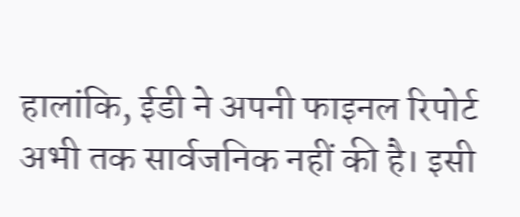हालांकि, ईडी ने अपनी फाइनल रिपोर्ट अभी तक सार्वजनिक नहीं की है। इसी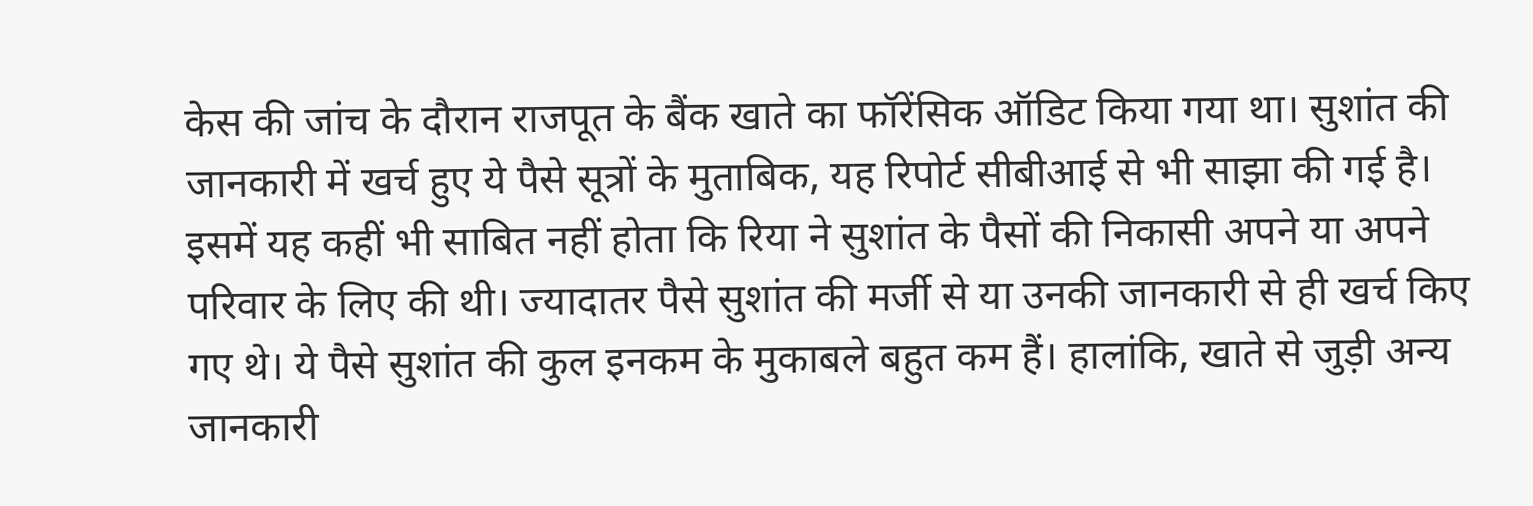केस की जांच के दौरान राजपूत के बैंक खाते का फॉरेंसिक ऑडिट किया गया था। सुशांत की जानकारी में खर्च हुए ये पैसे सूत्रों के मुताबिक, यह रिपोर्ट सीबीआई से भी साझा की गई है। इसमें यह कहीं भी साबित नहीं होता कि रिया ने सुशांत के पैसों की निकासी अपने या अपने परिवार के लिए की थी। ज्यादातर पैसे सुशांत की मर्जी से या उनकी जानकारी से ही खर्च किए गए थे। ये पैसे सुशांत की कुल इनकम के मुकाबले बहुत कम हैं। हालांकि, खाते से जुड़ी अन्य जानकारी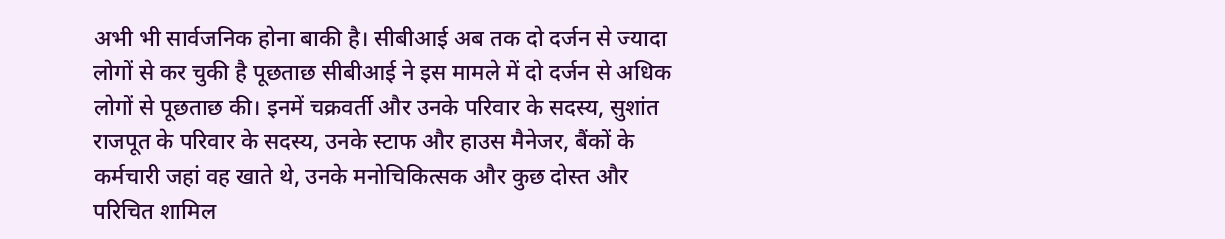अभी भी सार्वजनिक होना बाकी है। सीबीआई अब तक दो दर्जन से ज्यादा लोगों से कर चुकी है पूछताछ सीबीआई ने इस मामले में दो दर्जन से अधिक लोगों से पूछताछ की। इनमें चक्रवर्ती और उनके परिवार के सदस्य, सुशांत राजपूत के परिवार के सदस्य, उनके स्टाफ और हाउस मैनेजर, बैंकों के कर्मचारी जहां वह खाते थे, उनके मनोचिकित्सक और कुछ दोस्त और परिचित शामिल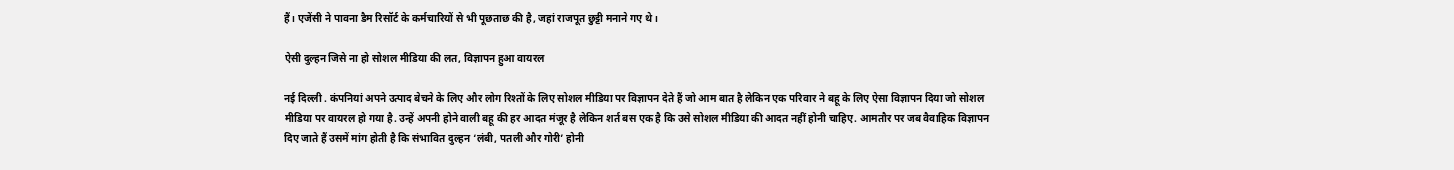हैं। एजेंसी ने पावना डैम रिसॉर्ट के कर्मचारियों से भी पूछताछ की है, जहां राजपूत छुट्टी मनाने गए थे।

ऐसी दुल्हन जिसे ना हो सोशल मीडिया की लत, विज्ञापन हुआ वायरल

नई दिल्ली . कंपनियां अपने उत्पाद बेचने के लिए और लोग रिश्तों के लिए सोशल मीडिया पर विज्ञापन देते हैं जो आम बात है लेकिन एक परिवार ने बहू के लिए ऐसा विज्ञापन दिया जो सोशल मीडिया पर वायरल हो गया है. उन्हें अपनी होने वाली बहू की हर आदत मंजूर है लेकिन शर्त बस एक है कि उसे सोशल मीडिया की आदत नहीं होनी चाहिए. आमतौर पर जब वैवाहिक विज्ञापन दिए जाते हैं उसमें मांग होती है कि संभावित दुल्हन ‘लंबी, पतली और गोरी’ होनी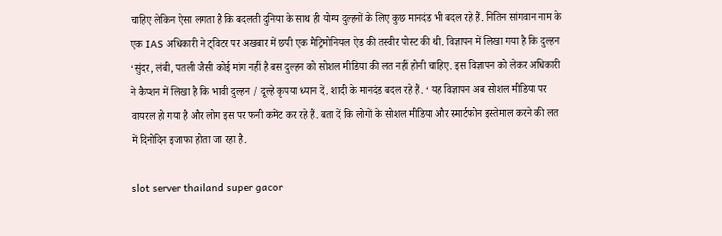चाहिए लेकिन ऐसा लगता है कि बदलती दुनिया के साथ ही योग्य दुल्हनों के लिए कुछ मानदंड भी बदल रहे हैं. नितिन सांगवान नाम के एक IAS अधिकारी ने ट्विटर पर अखबार में छपी एक मैट्रिमोनियल ऐड की तस्वीर पोस्ट की थी. विज्ञापन में लिखा गया है कि दुल्हन ‘सुंदर, लंबी, पतली जैसी कोई मांग नहीं है बस दुल्हन को सोशल मीडिया की लत नहीं होनी चाहिए. इस विज्ञापन को लेकर अधिकारी ने कैप्शन में लिखा है कि भावी दुल्हन / दूल्हे कृपया ध्यान दें. शादी के मानदंड बदल रहे हैं. ‘ यह विज्ञापन अब सोशल मीडिया पर वायरल हो गया है और लोग इस पर फनी कमेंट कर रहे हैं. बता दें कि लोगों के सोशल मीडिया और स्मार्टफोन इस्तेमाल करने की लत में दिनोदिन इजाफा होता जा रहा है.

slot server thailand super gacor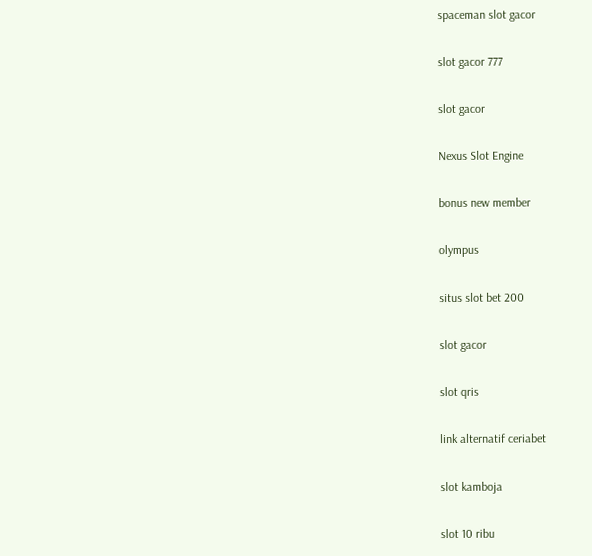spaceman slot gacor

slot gacor 777

slot gacor

Nexus Slot Engine

bonus new member

olympus

situs slot bet 200

slot gacor

slot qris

link alternatif ceriabet

slot kamboja

slot 10 ribu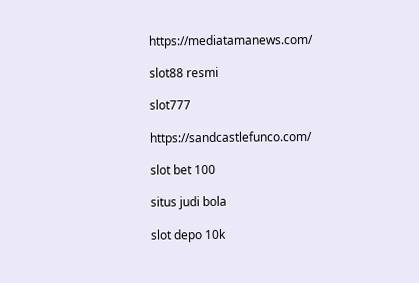https://mediatamanews.com/

slot88 resmi

slot777

https://sandcastlefunco.com/

slot bet 100

situs judi bola

slot depo 10k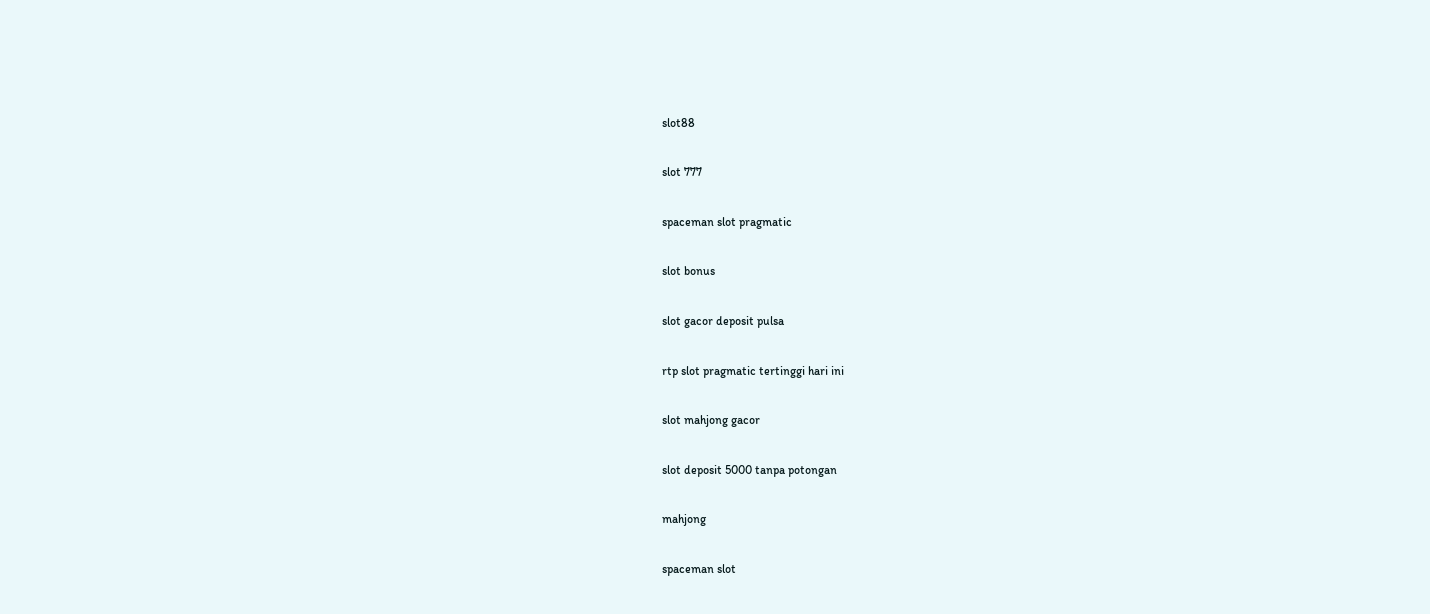slot88

slot 777

spaceman slot pragmatic

slot bonus

slot gacor deposit pulsa

rtp slot pragmatic tertinggi hari ini

slot mahjong gacor

slot deposit 5000 tanpa potongan

mahjong

spaceman slot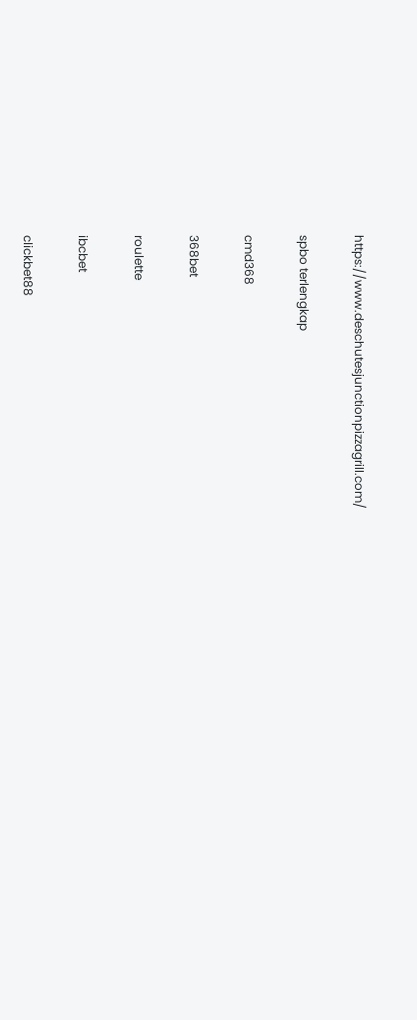https://www.deschutesjunctionpizzagrill.com/

spbo terlengkap

cmd368

368bet

roulette

ibcbet

clickbet88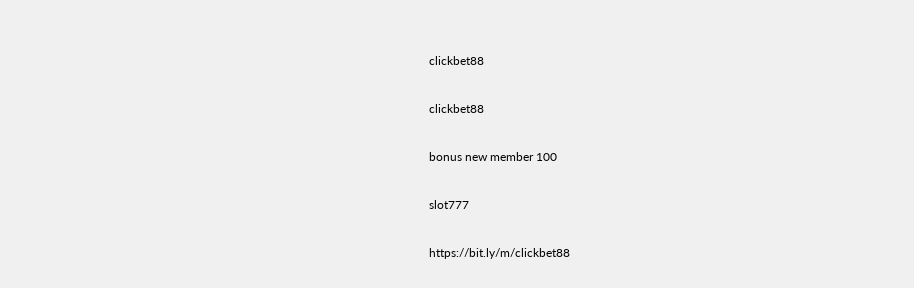clickbet88

clickbet88

bonus new member 100

slot777

https://bit.ly/m/clickbet88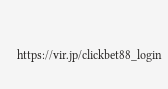https://vir.jp/clickbet88_login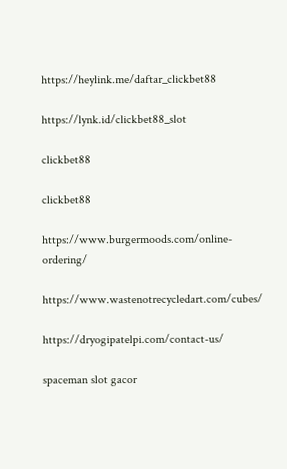https://heylink.me/daftar_clickbet88

https://lynk.id/clickbet88_slot

clickbet88

clickbet88

https://www.burgermoods.com/online-ordering/

https://www.wastenotrecycledart.com/cubes/

https://dryogipatelpi.com/contact-us/

spaceman slot gacor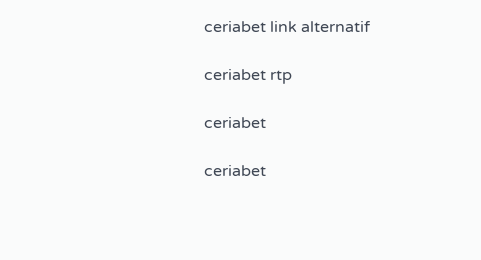ceriabet link alternatif

ceriabet rtp

ceriabet

ceriabet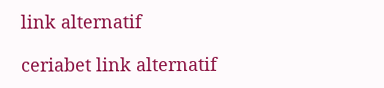link alternatif

ceriabet link alternatif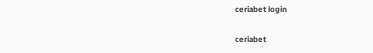ceriabet login

ceriabet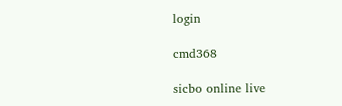login

cmd368

sicbo online live